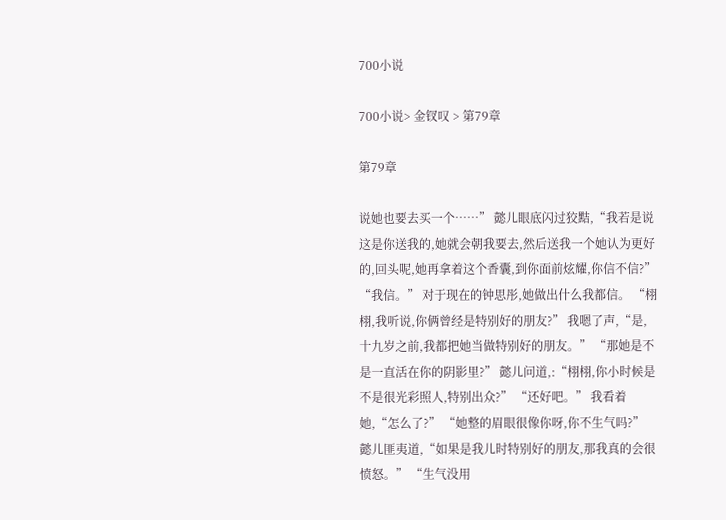700小说

700小说> 金钗叹 > 第79章

第79章

说她也要去买一个……” 懿儿眼底闪过狡黠,“我若是说这是你送我的,她就会朝我要去,然后送我一个她认为更好的,回头呢,她再拿着这个香囊,到你面前炫耀,你信不信?” “我信。” 对于现在的钟思彤,她做出什么我都信。 “栩栩,我听说,你俩曾经是特别好的朋友?” 我嗯了声,“是,十九岁之前,我都把她当做特别好的朋友。” “那她是不是一直活在你的阴影里?” 懿儿问道,:“栩栩,你小时候是不是很光彩照人,特别出众?” “还好吧。” 我看着她,“怎么了?” “她整的眉眼很像你呀,你不生气吗?” 懿儿匪夷道,“如果是我儿时特别好的朋友,那我真的会很愤怒。” “生气没用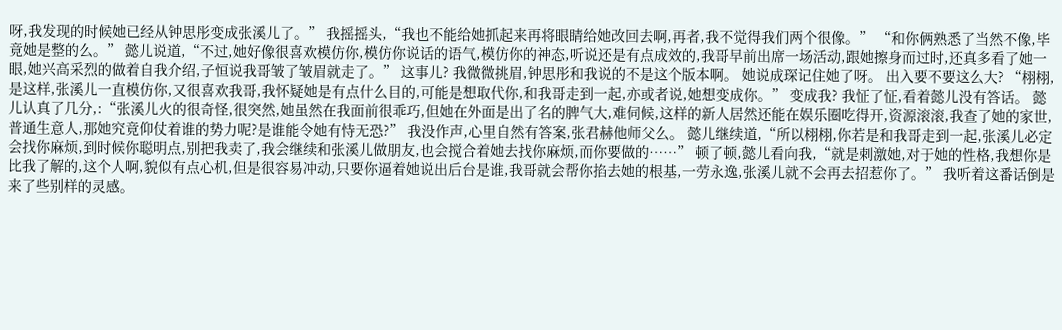呀,我发现的时候她已经从钟思彤变成张溪儿了。” 我摇摇头,“我也不能给她抓起来再将眼睛给她改回去啊,再者,我不觉得我们两个很像。” “和你俩熟悉了当然不像,毕竟她是整的么。” 懿儿说道,“不过,她好像很喜欢模仿你,模仿你说话的语气,模仿你的神态,听说还是有点成效的,我哥早前出席一场活动,跟她擦身而过时,还真多看了她一眼,她兴高采烈的做着自我介绍,子恒说我哥皱了皱眉就走了。” 这事儿? 我微微挑眉,钟思彤和我说的不是这个版本啊。 她说成琛记住她了呀。 出入要不要这么大? “栩栩,是这样,张溪儿一直模仿你,又很喜欢我哥,我怀疑她是有点什么目的,可能是想取代你,和我哥走到一起,亦或者说,她想变成你。” 变成我? 我怔了怔,看着懿儿没有答话。 懿儿认真了几分,:“张溪儿火的很奇怪,很突然,她虽然在我面前很乖巧,但她在外面是出了名的脾气大,难伺候,这样的新人居然还能在娱乐圈吃得开,资源滚滚,我查了她的家世,普通生意人,那她究竟仰仗着谁的势力呢?是谁能令她有恃无恐?” 我没作声,心里自然有答案,张君赫他师父么。 懿儿继续道,“所以栩栩,你若是和我哥走到一起,张溪儿必定会找你麻烦,到时候你聪明点,别把我卖了,我会继续和张溪儿做朋友,也会搅合着她去找你麻烦,而你要做的……” 顿了顿,懿儿看向我,“就是刺激她,对于她的性格,我想你是比我了解的,这个人啊,貌似有点心机,但是很容易冲动,只要你逼着她说出后台是谁,我哥就会帮你掐去她的根基,一劳永逸,张溪儿就不会再去招惹你了。” 我听着这番话倒是来了些别样的灵感。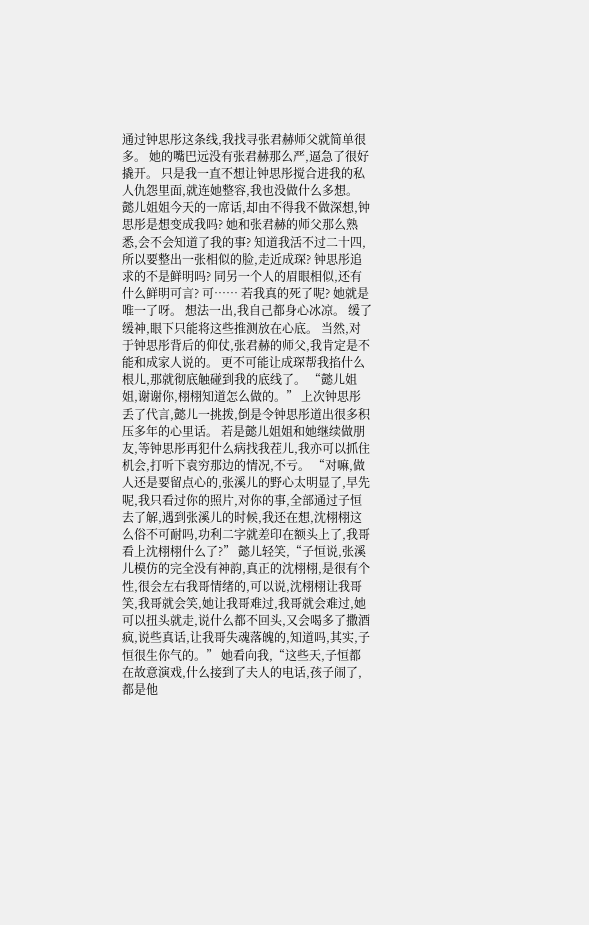通过钟思彤这条线,我找寻张君赫师父就简单很多。 她的嘴巴远没有张君赫那么严,逼急了很好撬开。 只是我一直不想让钟思彤搅合进我的私人仇怨里面,就连她整容,我也没做什么多想。 懿儿姐姐今天的一席话,却由不得我不做深想,钟思彤是想变成我吗? 她和张君赫的师父那么熟悉,会不会知道了我的事? 知道我活不过二十四,所以要整出一张相似的脸,走近成琛? 钟思彤追求的不是鲜明吗? 同另一个人的眉眼相似,还有什么鲜明可言? 可…… 若我真的死了呢? 她就是唯一了呀。 想法一出,我自己都身心冰凉。 缓了缓神,眼下只能将这些推测放在心底。 当然,对于钟思彤背后的仰仗,张君赫的师父,我肯定是不能和成家人说的。 更不可能让成琛帮我掐什么根儿,那就彻底触碰到我的底线了。 “懿儿姐姐,谢谢你,栩栩知道怎么做的。” 上次钟思彤丢了代言,懿儿一挑拨,倒是令钟思彤道出很多积压多年的心里话。 若是懿儿姐姐和她继续做朋友,等钟思彤再犯什么病找我茬儿,我亦可以抓住机会,打听下袁穷那边的情况,不亏。 “对嘛,做人还是要留点心的,张溪儿的野心太明显了,早先呢,我只看过你的照片,对你的事,全部通过子恒去了解,遇到张溪儿的时候,我还在想,沈栩栩这么俗不可耐吗,功利二字就差印在额头上了,我哥看上沈栩栩什么了?” 懿儿轻笑,“子恒说,张溪儿模仿的完全没有神韵,真正的沈栩栩,是很有个性,很会左右我哥情绪的,可以说,沈栩栩让我哥笑,我哥就会笑,她让我哥难过,我哥就会难过,她可以扭头就走,说什么都不回头,又会喝多了撒酒疯,说些真话,让我哥失魂落魄的,知道吗,其实,子恒很生你气的。” 她看向我,“这些天,子恒都在故意演戏,什么接到了夫人的电话,孩子闹了,都是他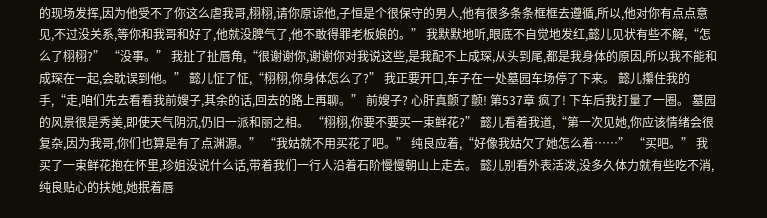的现场发挥,因为他受不了你这么虐我哥,栩栩,请你原谅他,子恒是个很保守的男人,他有很多条条框框去遵循,所以,他对你有点点意见,不过没关系,等你和我哥和好了,他就没脾气了,他不敢得罪老板娘的。” 我默默地听,眼底不自觉地发红,懿儿见状有些不解,“怎么了栩栩?” “没事。” 我扯了扯唇角,“很谢谢你,谢谢你对我说这些,是我配不上成琛,从头到尾,都是我身体的原因,所以我不能和成琛在一起,会耽误到他。” 懿儿怔了怔,“栩栩,你身体怎么了?” 我正要开口,车子在一处墓园车场停了下来。 懿儿攥住我的手,“走,咱们先去看看我前嫂子,其余的话,回去的路上再聊。” 前嫂子? 心肝真颤了颤! 第537章 疯了! 下车后我打量了一圈。 墓园的风景很是秀美,即使天气阴沉,仍旧一派和丽之相。 “栩栩,你要不要买一束鲜花?” 懿儿看着我道,“第一次见她,你应该情绪会很复杂,因为我哥,你们也算是有了点渊源。” “我姑就不用买花了吧。” 纯良应着,“好像我姑欠了她怎么着……” “买吧。” 我买了一束鲜花抱在怀里,珍姐没说什么话,带着我们一行人沿着石阶慢慢朝山上走去。 懿儿别看外表活泼,没多久体力就有些吃不消,纯良贴心的扶她,她抿着唇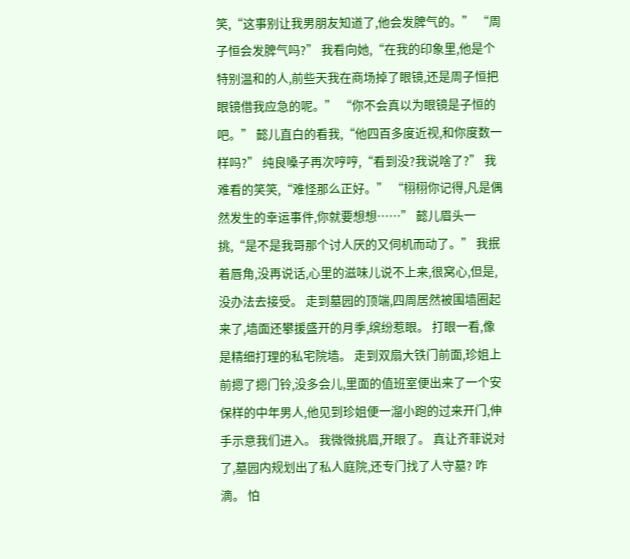笑,“这事别让我男朋友知道了,他会发脾气的。” “周子恒会发脾气吗?” 我看向她,“在我的印象里,他是个特别温和的人,前些天我在商场掉了眼镜,还是周子恒把眼镜借我应急的呢。” “你不会真以为眼镜是子恒的吧。” 懿儿直白的看我,“他四百多度近视,和你度数一样吗?” 纯良嗓子再次哼哼,“看到没?我说啥了?” 我难看的笑笑,“难怪那么正好。” “栩栩你记得,凡是偶然发生的幸运事件,你就要想想……” 懿儿眉头一挑,“是不是我哥那个讨人厌的又伺机而动了。” 我抿着唇角,没再说话,心里的滋味儿说不上来,很窝心,但是,没办法去接受。 走到墓园的顶端,四周居然被围墙圈起来了,墙面还攀援盛开的月季,缤纷惹眼。 打眼一看,像是精细打理的私宅院墙。 走到双扇大铁门前面,珍姐上前摁了摁门铃,没多会儿,里面的值班室便出来了一个安保样的中年男人,他见到珍姐便一溜小跑的过来开门,伸手示意我们进入。 我微微挑眉,开眼了。 真让齐菲说对了,墓园内规划出了私人庭院,还专门找了人守墓? 咋滴。 怕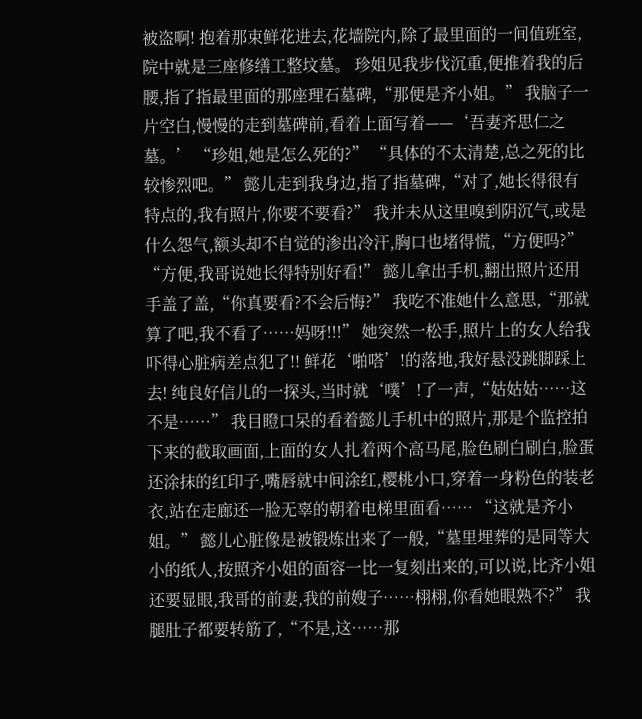被盗啊! 抱着那束鲜花进去,花墙院内,除了最里面的一间值班室,院中就是三座修缮工整坟墓。 珍姐见我步伐沉重,便推着我的后腰,指了指最里面的那座理石墓碑,“那便是齐小姐。” 我脑子一片空白,慢慢的走到墓碑前,看着上面写着——‘吾妻齐思仁之墓。’ “珍姐,她是怎么死的?” “具体的不太清楚,总之死的比较惨烈吧。” 懿儿走到我身边,指了指墓碑,“对了,她长得很有特点的,我有照片,你要不要看?” 我并未从这里嗅到阴沉气,或是什么怨气,额头却不自觉的渗出冷汗,胸口也堵得慌,“方便吗?” “方便,我哥说她长得特别好看!” 懿儿拿出手机,翻出照片还用手盖了盖,“你真要看?不会后悔?” 我吃不准她什么意思,“那就算了吧,我不看了……妈呀!!!” 她突然一松手,照片上的女人给我吓得心脏病差点犯了!! 鲜花‘啪嗒’!的落地,我好悬没跳脚踩上去! 纯良好信儿的一探头,当时就‘噗’!了一声,“姑姑姑……这不是……” 我目瞪口呆的看着懿儿手机中的照片,那是个监控拍下来的截取画面,上面的女人扎着两个高马尾,脸色刷白刷白,脸蛋还涂抹的红印子,嘴唇就中间涂红,樱桃小口,穿着一身粉色的装老衣,站在走廊还一脸无辜的朝着电梯里面看…… “这就是齐小姐。” 懿儿心脏像是被锻炼出来了一般,“墓里埋葬的是同等大小的纸人,按照齐小姐的面容一比一复刻出来的,可以说,比齐小姐还要显眼,我哥的前妻,我的前嫂子……栩栩,你看她眼熟不?” 我腿肚子都要转筋了,“不是,这……那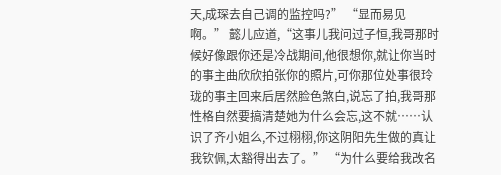天,成琛去自己调的监控吗?” “显而易见啊。” 懿儿应道,“这事儿我问过子恒,我哥那时候好像跟你还是冷战期间,他很想你,就让你当时的事主曲欣欣拍张你的照片,可你那位处事很玲珑的事主回来后居然脸色煞白,说忘了拍,我哥那性格自然要搞清楚她为什么会忘,这不就……认识了齐小姐么,不过栩栩,你这阴阳先生做的真让我钦佩,太豁得出去了。” “为什么要给我改名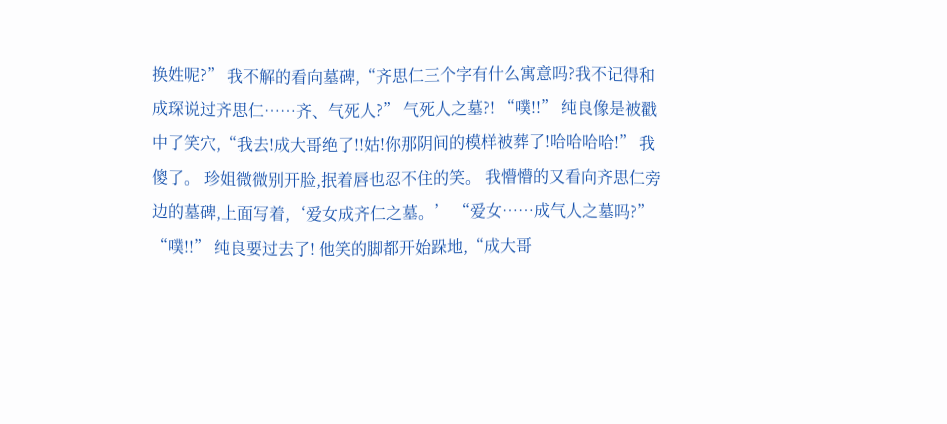换姓呢?” 我不解的看向墓碑,“齐思仁三个字有什么寓意吗?我不记得和成琛说过齐思仁……齐、气死人?” 气死人之墓?! “噗!!” 纯良像是被戳中了笑穴,“我去!成大哥绝了!!姑!你那阴间的模样被葬了!哈哈哈哈!” 我傻了。 珍姐微微别开脸,抿着唇也忍不住的笑。 我懵懵的又看向齐思仁旁边的墓碑,上面写着,‘爱女成齐仁之墓。’ “爱女……成气人之墓吗?” “噗!!” 纯良要过去了! 他笑的脚都开始跺地,“成大哥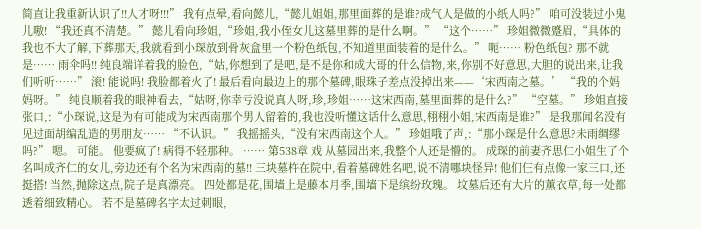简直让我重新认识了!!人才呀!!!” 我有点晕,看向懿儿,“懿儿姐姐,那里面葬的是谁?成气人是做的小纸人吗?” 咱可没装过小鬼儿嗷! “我还真不清楚。” 懿儿看向珍姐,“珍姐,我小侄女儿这墓里葬的是什么啊。” “这个……” 珍姐微微蹙眉,“具体的我也不大了解,下葬那天,我就看到小琛放到骨灰盒里一个粉色纸包,不知道里面装着的是什么。” 呃…… 粉色纸包? 那不就是…… 雨伞吗!! 纯良端详着我的脸色,“姑,你想到了是吧,是不是你和成大哥的什么信物,来,你别不好意思,大胆的说出来,让我们听听……” 滚! 能说吗! 我脸都着火了! 最后看向最边上的那个墓碑,眼珠子差点没掉出来——‘宋西南之墓。’ “我的个妈妈呀。” 纯良顺着我的眼神看去,“姑呀,你幸亏没说真人呀,珍,珍姐……这宋西南,墓里面葬的是什么?” “空墓。” 珍姐直接张口,:“小琛说,这是为有可能成为宋西南那个男人留着的,我也没听懂这话什么意思,栩栩小姐,宋西南是谁?” 是我那闻名没有见过面胡编乱造的男朋友…… “不认识。” 我摇摇头,“没有宋西南这个人。” 珍姐哦了声,:“那小琛是什么意思?未雨绸缪吗?” 嗯。 可能。 他要疯了! 病得不轻那种。 …… 第538章 戏 从墓园出来,我整个人还是懵的。 成琛的前妻齐思仁小姐生了个名叫成齐仁的女儿,旁边还有个名为宋西南的墓!! 三块墓杵在院中,看着墓碑姓名吧,说不清哪块怪异! 他们仨有点像一家三口,还挺搭! 当然,抛除这点,院子是真漂亮。 四处都是花,围墙上是藤本月季,围墙下是缤纷玫瑰。 坟墓后还有大片的薰衣草,每一处都透着细致精心。 若不是墓碑名字太过刺眼,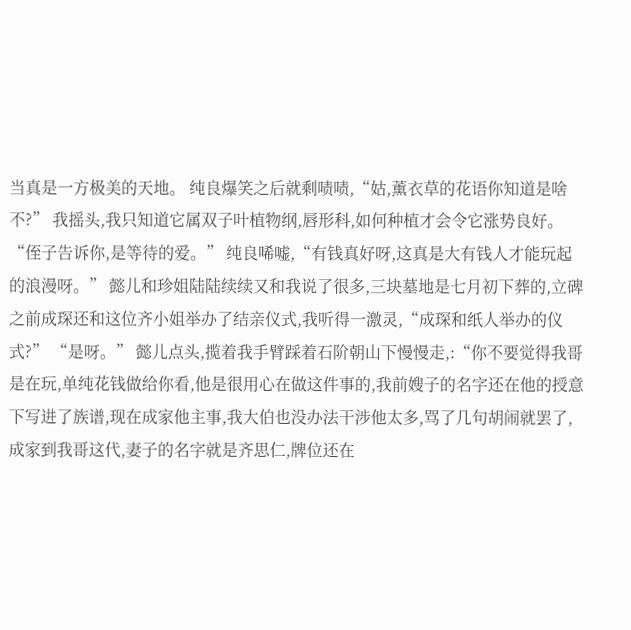当真是一方极美的天地。 纯良爆笑之后就剩啧啧,“姑,薰衣草的花语你知道是啥不?” 我摇头,我只知道它属双子叶植物纲,唇形科,如何种植才会令它涨势良好。 “侄子告诉你,是等待的爱。” 纯良唏嘘,“有钱真好呀,这真是大有钱人才能玩起的浪漫呀。” 懿儿和珍姐陆陆续续又和我说了很多,三块墓地是七月初下葬的,立碑之前成琛还和这位齐小姐举办了结亲仪式,我听得一激灵,“成琛和纸人举办的仪式?” “是呀。” 懿儿点头,揽着我手臂踩着石阶朝山下慢慢走,:“你不要觉得我哥是在玩,单纯花钱做给你看,他是很用心在做这件事的,我前嫂子的名字还在他的授意下写进了族谱,现在成家他主事,我大伯也没办法干涉他太多,骂了几句胡闹就罢了,成家到我哥这代,妻子的名字就是齐思仁,牌位还在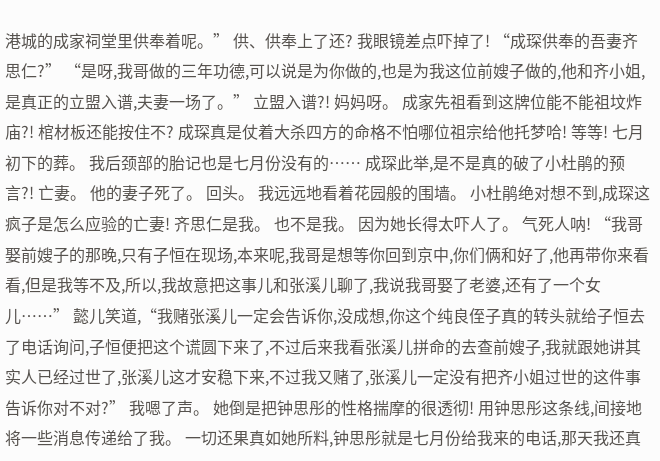港城的成家祠堂里供奉着呢。” 供、供奉上了还? 我眼镜差点吓掉了! “成琛供奉的吾妻齐思仁?” “是呀,我哥做的三年功德,可以说是为你做的,也是为我这位前嫂子做的,他和齐小姐,是真正的立盟入谱,夫妻一场了。” 立盟入谱?! 妈妈呀。 成家先祖看到这牌位能不能祖坟炸庙?! 棺材板还能按住不? 成琛真是仗着大杀四方的命格不怕哪位祖宗给他托梦哈! 等等! 七月初下的葬。 我后颈部的胎记也是七月份没有的…… 成琛此举,是不是真的破了小杜鹃的预言?! 亡妻。 他的妻子死了。 回头。 我远远地看着花园般的围墙。 小杜鹃绝对想不到,成琛这疯子是怎么应验的亡妻! 齐思仁是我。 也不是我。 因为她长得太吓人了。 气死人呐! “我哥娶前嫂子的那晚,只有子恒在现场,本来呢,我哥是想等你回到京中,你们俩和好了,他再带你来看看,但是我等不及,所以,我故意把这事儿和张溪儿聊了,我说我哥娶了老婆,还有了一个女儿……” 懿儿笑道,“我赌张溪儿一定会告诉你,没成想,你这个纯良侄子真的转头就给子恒去了电话询问,子恒便把这个谎圆下来了,不过后来我看张溪儿拼命的去查前嫂子,我就跟她讲其实人已经过世了,张溪儿这才安稳下来,不过我又赌了,张溪儿一定没有把齐小姐过世的这件事告诉你对不对?” 我嗯了声。 她倒是把钟思彤的性格揣摩的很透彻! 用钟思彤这条线,间接地将一些消息传递给了我。 一切还果真如她所料,钟思彤就是七月份给我来的电话,那天我还真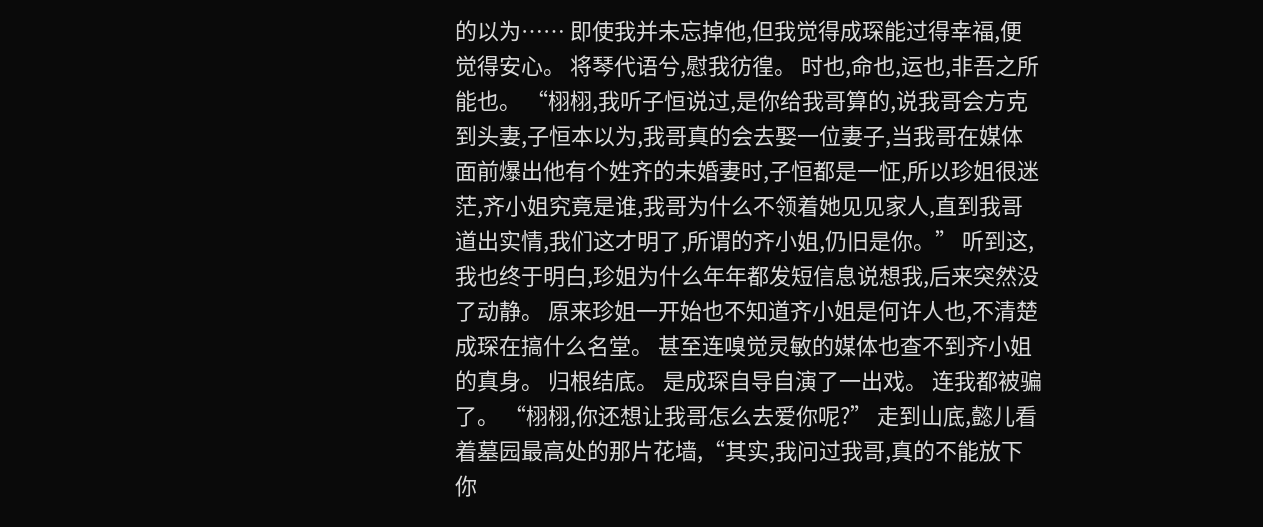的以为…… 即使我并未忘掉他,但我觉得成琛能过得幸福,便觉得安心。 将琴代语兮,慰我彷徨。 时也,命也,运也,非吾之所能也。 “栩栩,我听子恒说过,是你给我哥算的,说我哥会方克到头妻,子恒本以为,我哥真的会去娶一位妻子,当我哥在媒体面前爆出他有个姓齐的未婚妻时,子恒都是一怔,所以珍姐很迷茫,齐小姐究竟是谁,我哥为什么不领着她见见家人,直到我哥道出实情,我们这才明了,所谓的齐小姐,仍旧是你。” 听到这,我也终于明白,珍姐为什么年年都发短信息说想我,后来突然没了动静。 原来珍姐一开始也不知道齐小姐是何许人也,不清楚成琛在搞什么名堂。 甚至连嗅觉灵敏的媒体也查不到齐小姐的真身。 归根结底。 是成琛自导自演了一出戏。 连我都被骗了。 “栩栩,你还想让我哥怎么去爱你呢?” 走到山底,懿儿看着墓园最高处的那片花墙,“其实,我问过我哥,真的不能放下你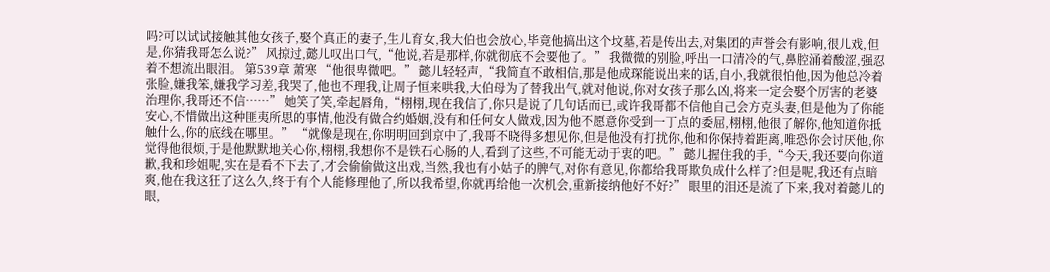吗?可以试试接触其他女孩子,娶个真正的妻子,生儿育女,我大伯也会放心,毕竟他搞出这个坟墓,若是传出去,对集团的声誉会有影响,很儿戏,但是,你猜我哥怎么说?” 风掠过,懿儿叹出口气,“他说,若是那样,你就彻底不会要他了。” 我微微的别脸,呼出一口清冷的气,鼻腔涌着酸涩,强忍着不想流出眼泪。 第539章 萧寒 “他很卑微吧。” 懿儿轻轻声,“我简直不敢相信,那是他成琛能说出来的话,自小,我就很怕他,因为他总冷着张脸,嫌我笨,嫌我学习差,我哭了,他也不理我,让周子恒来哄我,大伯母为了替我出气,就对他说,你对女孩子那么凶,将来一定会娶个厉害的老婆治理你,我哥还不信……” 她笑了笑,牵起唇角,“栩栩,现在我信了,你只是说了几句话而已,或许我哥都不信他自己会方克头妻,但是他为了你能安心,不惜做出这种匪夷所思的事情,他没有做合约婚姻,没有和任何女人做戏,因为他不愿意你受到一丁点的委屈,栩栩,他很了解你,他知道你抵触什么,你的底线在哪里。” “就像是现在,你明明回到京中了,我哥不晓得多想见你,但是他没有打扰你,他和你保持着距离,唯恐你会讨厌他,你觉得他很烦,于是他默默地关心你,栩栩,我想你不是铁石心肠的人,看到了这些,不可能无动于衷的吧。” 懿儿握住我的手,“今天,我还要向你道歉,我和珍姐呢,实在是看不下去了,才会偷偷做这出戏,当然,我也有小姑子的脾气,对你有意见,你都给我哥欺负成什么样了?但是呢,我还有点暗爽,他在我这狂了这么久,终于有个人能修理他了,所以我希望,你就再给他一次机会,重新接纳他好不好?” 眼里的泪还是流了下来,我对着懿儿的眼,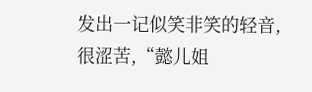发出一记似笑非笑的轻音,很涩苦,“懿儿姐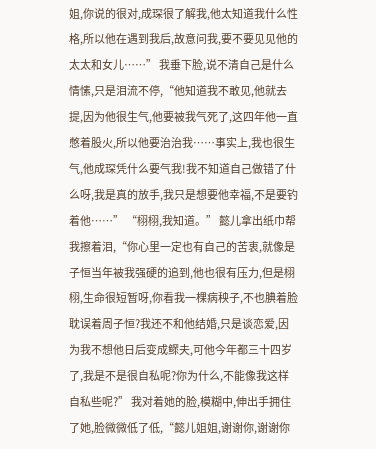姐,你说的很对,成琛很了解我,他太知道我什么性格,所以他在遇到我后,故意问我,要不要见见他的太太和女儿……” 我垂下脸,说不清自己是什么情愫,只是泪流不停,“他知道我不敢见,他就去提,因为他很生气,他要被我气死了,这四年他一直憋着股火,所以他要治治我……事实上,我也很生气,他成琛凭什么要气我!我不知道自己做错了什么呀,我是真的放手,我只是想要他幸福,不是要钓着他……” “栩栩,我知道。” 懿儿拿出纸巾帮我擦着泪,“你心里一定也有自己的苦衷,就像是子恒当年被我强硬的追到,他也很有压力,但是栩栩,生命很短暂呀,你看我一棵病秧子,不也腆着脸耽误着周子恒?我还不和他结婚,只是谈恋爱,因为我不想他日后变成鳏夫,可他今年都三十四岁了,我是不是很自私呢?你为什么,不能像我这样自私些呢?” 我对着她的脸,模糊中,伸出手拥住了她,脸微微低了低,“懿儿姐姐,谢谢你,谢谢你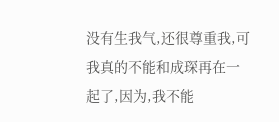没有生我气,还很尊重我,可我真的不能和成琛再在一起了,因为,我不能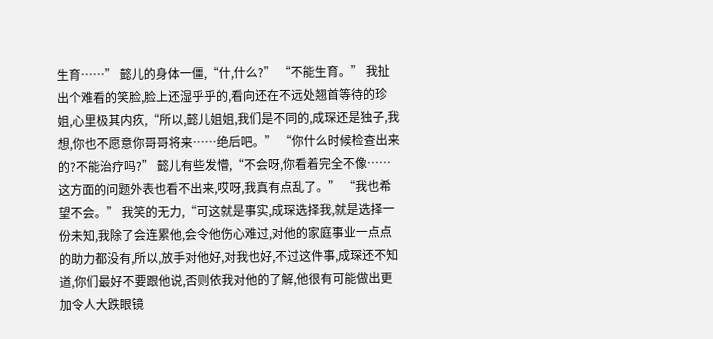生育……” 懿儿的身体一僵,“什,什么?” “不能生育。” 我扯出个难看的笑脸,脸上还湿乎乎的,看向还在不远处翘首等待的珍姐,心里极其内疚,“所以,懿儿姐姐,我们是不同的,成琛还是独子,我想,你也不愿意你哥哥将来……绝后吧。” “你什么时候检查出来的?不能治疗吗?” 懿儿有些发懵,“不会呀,你看着完全不像……这方面的问题外表也看不出来,哎呀,我真有点乱了。” “我也希望不会。” 我笑的无力,“可这就是事实,成琛选择我,就是选择一份未知,我除了会连累他,会令他伤心难过,对他的家庭事业一点点的助力都没有,所以,放手对他好,对我也好,不过这件事,成琛还不知道,你们最好不要跟他说,否则依我对他的了解,他很有可能做出更加令人大跌眼镜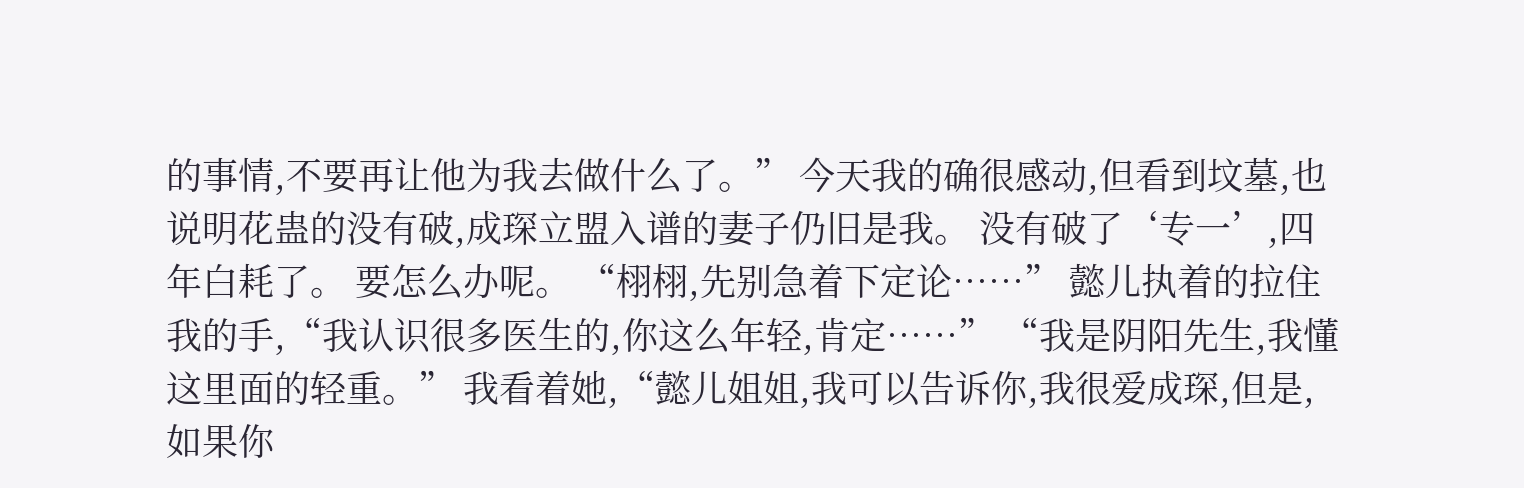的事情,不要再让他为我去做什么了。” 今天我的确很感动,但看到坟墓,也说明花蛊的没有破,成琛立盟入谱的妻子仍旧是我。 没有破了‘专一’,四年白耗了。 要怎么办呢。 “栩栩,先别急着下定论……” 懿儿执着的拉住我的手,“我认识很多医生的,你这么年轻,肯定……” “我是阴阳先生,我懂这里面的轻重。” 我看着她,“懿儿姐姐,我可以告诉你,我很爱成琛,但是,如果你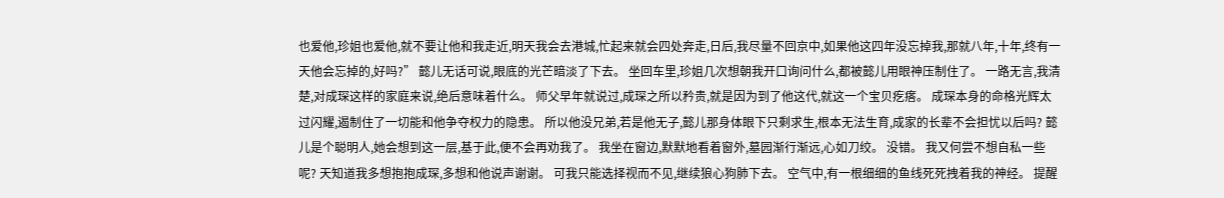也爱他,珍姐也爱他,就不要让他和我走近,明天我会去港城,忙起来就会四处奔走,日后,我尽量不回京中,如果他这四年没忘掉我,那就八年,十年,终有一天他会忘掉的,好吗?” 懿儿无话可说,眼底的光芒暗淡了下去。 坐回车里,珍姐几次想朝我开口询问什么,都被懿儿用眼神压制住了。 一路无言,我清楚,对成琛这样的家庭来说,绝后意味着什么。 师父早年就说过,成琛之所以矜贵,就是因为到了他这代,就这一个宝贝疙瘩。 成琛本身的命格光辉太过闪耀,遏制住了一切能和他争夺权力的隐患。 所以他没兄弟,若是他无子,懿儿那身体眼下只剩求生,根本无法生育,成家的长辈不会担忧以后吗? 懿儿是个聪明人,她会想到这一层,基于此,便不会再劝我了。 我坐在窗边,默默地看着窗外,墓园渐行渐远,心如刀绞。 没错。 我又何尝不想自私一些呢? 天知道我多想抱抱成琛,多想和他说声谢谢。 可我只能选择视而不见,继续狼心狗肺下去。 空气中,有一根细细的鱼线死死拽着我的神经。 提醒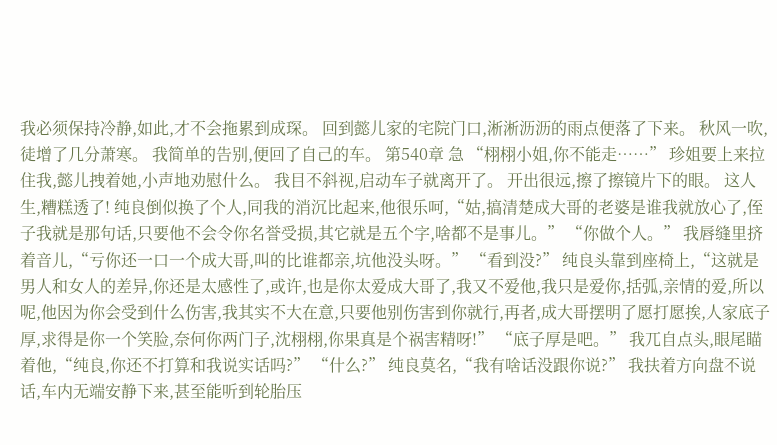我必须保持冷静,如此,才不会拖累到成琛。 回到懿儿家的宅院门口,淅淅沥沥的雨点便落了下来。 秋风一吹,徒增了几分萧寒。 我简单的告别,便回了自己的车。 第540章 急 “栩栩小姐,你不能走……” 珍姐要上来拉住我,懿儿拽着她,小声地劝慰什么。 我目不斜视,启动车子就离开了。 开出很远,擦了擦镜片下的眼。 这人生,糟糕透了! 纯良倒似换了个人,同我的消沉比起来,他很乐呵,“姑,搞清楚成大哥的老婆是谁我就放心了,侄子我就是那句话,只要他不会令你名誉受损,其它就是五个字,啥都不是事儿。” “你做个人。” 我唇缝里挤着音儿,“亏你还一口一个成大哥,叫的比谁都亲,坑他没头呀。” “看到没?” 纯良头靠到座椅上,“这就是男人和女人的差异,你还是太感性了,或许,也是你太爱成大哥了,我又不爱他,我只是爱你,括弧,亲情的爱,所以呢,他因为你会受到什么伤害,我其实不大在意,只要他别伤害到你就行,再者,成大哥摆明了愿打愿挨,人家底子厚,求得是你一个笑脸,奈何你两门子,沈栩栩,你果真是个祸害精呀!” “底子厚是吧。” 我兀自点头,眼尾瞄着他,“纯良,你还不打算和我说实话吗?” “什么?” 纯良莫名,“我有啥话没跟你说?” 我扶着方向盘不说话,车内无端安静下来,甚至能听到轮胎压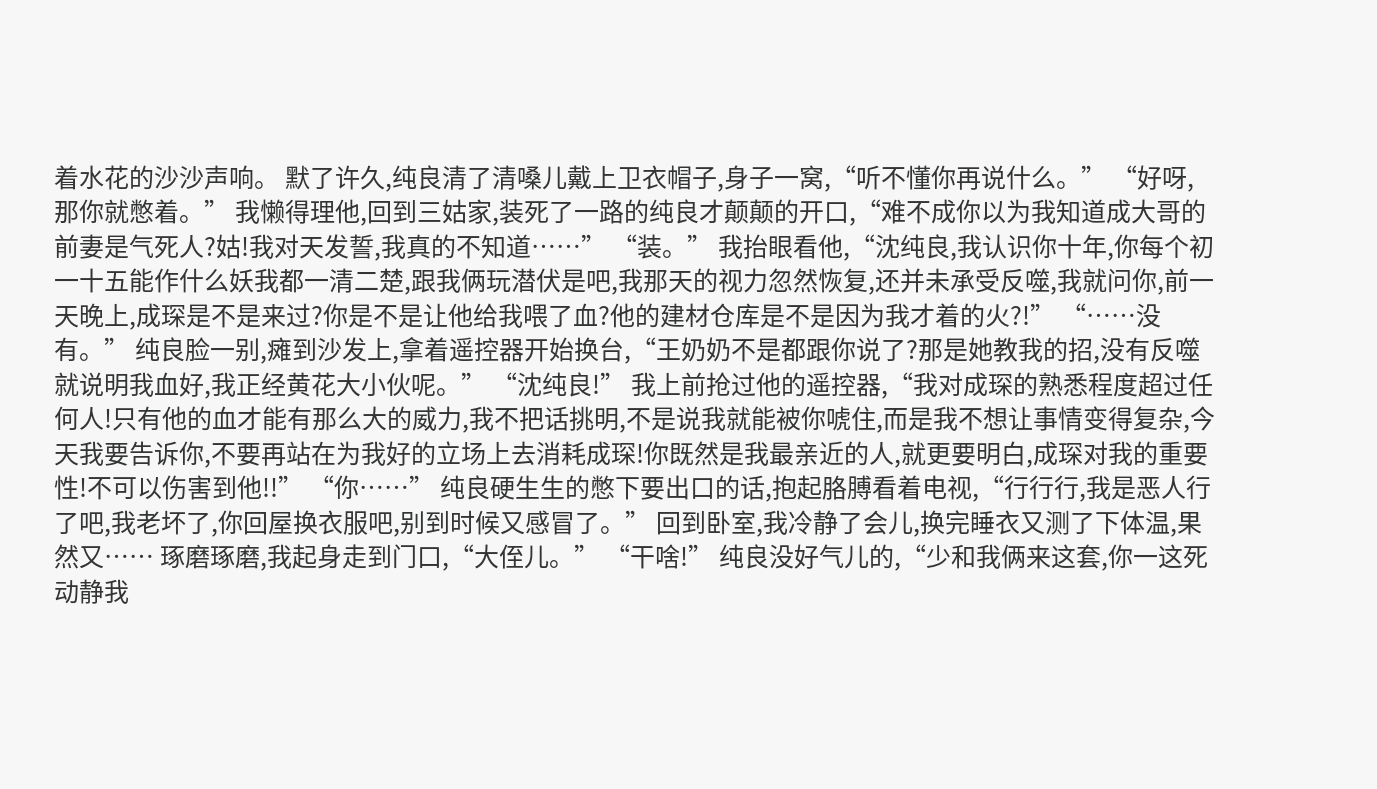着水花的沙沙声响。 默了许久,纯良清了清嗓儿戴上卫衣帽子,身子一窝,“听不懂你再说什么。” “好呀,那你就憋着。” 我懒得理他,回到三姑家,装死了一路的纯良才颠颠的开口,“难不成你以为我知道成大哥的前妻是气死人?姑!我对天发誓,我真的不知道……” “装。” 我抬眼看他,“沈纯良,我认识你十年,你每个初一十五能作什么妖我都一清二楚,跟我俩玩潜伏是吧,我那天的视力忽然恢复,还并未承受反噬,我就问你,前一天晚上,成琛是不是来过?你是不是让他给我喂了血?他的建材仓库是不是因为我才着的火?!” “……没有。” 纯良脸一别,瘫到沙发上,拿着遥控器开始换台,“王奶奶不是都跟你说了?那是她教我的招,没有反噬就说明我血好,我正经黄花大小伙呢。” “沈纯良!” 我上前抢过他的遥控器,“我对成琛的熟悉程度超过任何人!只有他的血才能有那么大的威力,我不把话挑明,不是说我就能被你唬住,而是我不想让事情变得复杂,今天我要告诉你,不要再站在为我好的立场上去消耗成琛!你既然是我最亲近的人,就更要明白,成琛对我的重要性!不可以伤害到他!!” “你……” 纯良硬生生的憋下要出口的话,抱起胳膊看着电视,“行行行,我是恶人行了吧,我老坏了,你回屋换衣服吧,别到时候又感冒了。” 回到卧室,我冷静了会儿,换完睡衣又测了下体温,果然又…… 琢磨琢磨,我起身走到门口,“大侄儿。” “干啥!” 纯良没好气儿的,“少和我俩来这套,你一这死动静我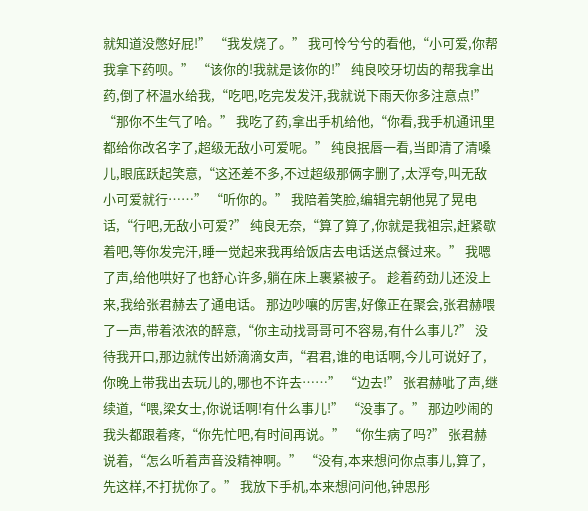就知道没憋好屁!” “我发烧了。” 我可怜兮兮的看他,“小可爱,你帮我拿下药呗。” “该你的!我就是该你的!” 纯良咬牙切齿的帮我拿出药,倒了杯温水给我,“吃吧,吃完发发汗,我就说下雨天你多注意点!” “那你不生气了哈。” 我吃了药,拿出手机给他,“你看,我手机通讯里都给你改名字了,超级无敌小可爱呢。” 纯良抿唇一看,当即清了清嗓儿,眼底跃起笑意,“这还差不多,不过超级那俩字删了,太浮夸,叫无敌小可爱就行……” “听你的。” 我陪着笑脸,编辑完朝他晃了晃电话,“行吧,无敌小可爱?” 纯良无奈,“算了算了,你就是我祖宗,赶紧歇着吧,等你发完汗,睡一觉起来我再给饭店去电话送点餐过来。” 我嗯了声,给他哄好了也舒心许多,躺在床上裹紧被子。 趁着药劲儿还没上来,我给张君赫去了通电话。 那边吵嚷的厉害,好像正在聚会,张君赫喂了一声,带着浓浓的醉意,“你主动找哥哥可不容易,有什么事儿?” 没待我开口,那边就传出娇滴滴女声,“君君,谁的电话啊,今儿可说好了,你晚上带我出去玩儿的,哪也不许去……” “边去!” 张君赫呲了声,继续道,“喂,梁女士,你说话啊!有什么事儿!” “没事了。” 那边吵闹的我头都跟着疼,“你先忙吧,有时间再说。” “你生病了吗?” 张君赫说着,“怎么听着声音没精神啊。” “没有,本来想问你点事儿,算了,先这样,不打扰你了。” 我放下手机,本来想问问他,钟思彤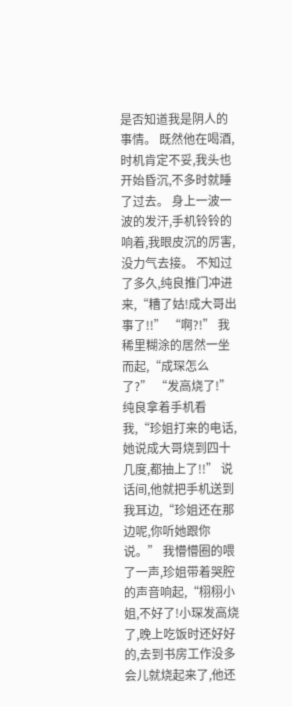是否知道我是阴人的事情。 既然他在喝酒,时机肯定不妥,我头也开始昏沉,不多时就睡了过去。 身上一波一波的发汗,手机铃铃的响着,我眼皮沉的厉害,没力气去接。 不知过了多久,纯良推门冲进来,“糟了姑!成大哥出事了!!” “啊?!” 我稀里糊涂的居然一坐而起,“成琛怎么了?” “发高烧了!” 纯良拿着手机看我,“珍姐打来的电话,她说成大哥烧到四十几度,都抽上了!!” 说话间,他就把手机送到我耳边,“珍姐还在那边呢,你听她跟你说。” 我懵懵圈的喂了一声,珍姐带着哭腔的声音响起,“栩栩小姐,不好了!小琛发高烧了,晚上吃饭时还好好的,去到书房工作没多会儿就烧起来了,他还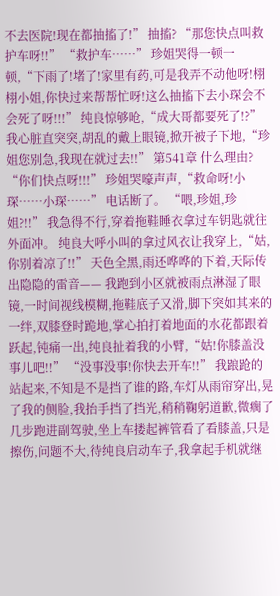不去医院!现在都抽搐了!” 抽搐? “那您快点叫救护车呀!!” “救护车……” 珍姐哭得一顿一顿,“下雨了!堵了!家里有药,可是我弄不动他呀!栩栩小姐,你快过来帮帮忙呀!这么抽搐下去小琛会不会死了呀!!!” 纯良惊够呛,“成大哥都要死了!?” 我心脏直突突,胡乱的戴上眼镜,掀开被子下地,“珍姐您别急,我现在就过去!!” 第541章 什么理由? “你们快点呀!!!” 珍姐哭嚎声声,“救命呀!小琛……小琛……” 电话断了。 “喂,珍姐,珍姐?!!” 我急得不行,穿着拖鞋睡衣拿过车钥匙就往外面冲。 纯良大呼小叫的拿过风衣让我穿上,“姑,你别着凉了!!” 天色全黑,雨还哗哗的下着,天际传出隐隐的雷音—— 我跑到小区就被雨点淋湿了眼镜,一时间视线模糊,拖鞋底子又滑,脚下突如其来的一绊,双膝登时跪地,掌心拍打着地面的水花都跟着跃起,钝痛一出,纯良扯着我的小臂,“姑!你膝盖没事儿吧!!” “没事没事!你快去开车!!” 我踉跄的站起来,不知是不是挡了谁的路,车灯从雨帘穿出,晃了我的侧脸,我抬手挡了挡光,稍稍鞠躬道歉,微瘸了几步跑进副驾驶,坐上车搂起裤管看了看膝盖,只是擦伤,问题不大,待纯良启动车子,我拿起手机就继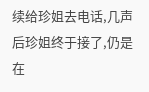续给珍姐去电话,几声后珍姐终于接了,仍是在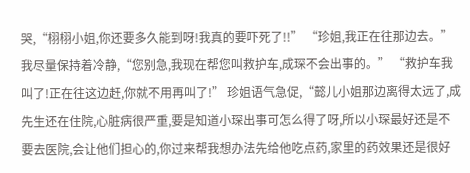哭,“栩栩小姐,你还要多久能到呀!我真的要吓死了!!” “珍姐,我正在往那边去。” 我尽量保持着冷静,“您别急,我现在帮您叫救护车,成琛不会出事的。” “救护车我叫了!正在往这边赶,你就不用再叫了!” 珍姐语气急促,“懿儿小姐那边离得太远了,成先生还在住院,心脏病很严重,要是知道小琛出事可怎么得了呀,所以小琛最好还是不要去医院,会让他们担心的,你过来帮我想办法先给他吃点药,家里的药效果还是很好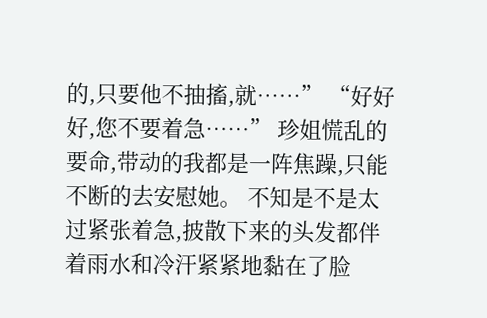的,只要他不抽搐,就……” “好好好,您不要着急……” 珍姐慌乱的要命,带动的我都是一阵焦躁,只能不断的去安慰她。 不知是不是太过紧张着急,披散下来的头发都伴着雨水和冷汗紧紧地黏在了脸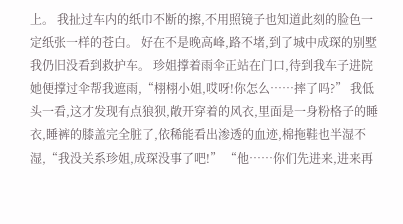上。 我扯过车内的纸巾不断的擦,不用照镜子也知道此刻的脸色一定纸张一样的苍白。 好在不是晚高峰,路不堵,到了城中成琛的别墅我仍旧没看到救护车。 珍姐撑着雨伞正站在门口,待到我车子进院她便撑过伞帮我遮雨,“栩栩小姐,哎呀!你怎么……摔了吗?” 我低头一看,这才发现有点狼狈,敞开穿着的风衣,里面是一身粉格子的睡衣,睡裤的膝盖完全脏了,依稀能看出渗透的血迹,棉拖鞋也半湿不湿,“我没关系珍姐,成琛没事了吧!” “他……你们先进来,进来再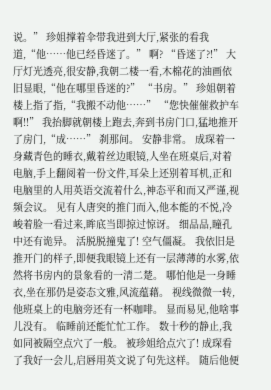说。” 珍姐撑着伞带我进到大厅,紧张的看我道,“他……他已经昏迷了。” 啊? “昏迷了?!” 大厅灯光透亮,很安静,我朝二楼一看,木棉花的油画依旧显眼,“他在哪里昏迷的?” “书房。” 珍姐朝着楼上指了指,“我搬不动他……” “您快催催救护车啊!!” 我抬脚就朝楼上跑去,奔到书房门口,猛地推开了房门,“成……” 刹那间。 安静非常。 成琛着一身藏青色的睡衣,戴着丝边眼镜,人坐在班桌后,对着电脑,手上翻阅着一份文件,耳朵上还别着耳机,正和电脑里的人用英语交流着什么,神态平和而又严谨,视频会议。 见有人唐突的推门而入,他本能的不悦,冷峻着脸一看过来,眸底当即掠过惊讶。 细品品,瞳孔中还有诡异。 活脱脱撞鬼了! 空气僵凝。 我依旧是推开门的样子,即便我眼镜上还有一层薄薄的水雾,依然将书房内的景象看的一清二楚。 哪怕他是一身睡衣,坐在那仍是姿态文雅,风流蕴藉。 视线微微一转,他班桌上的电脑旁还有一杯咖啡。 显而易见,他啥事儿没有。 临睡前还能忙忙工作。 数十秒的静止,我如同被隔空点穴了一般。 被珍姐给点穴了! 成琛看了我好一会儿,启唇用英文说了句先这样。 随后他便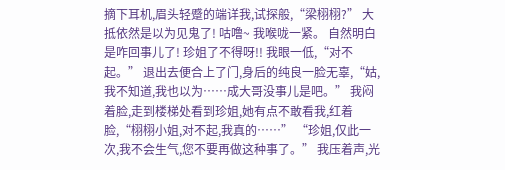摘下耳机,眉头轻蹙的端详我,试探般,“梁栩栩?” 大抵依然是以为见鬼了! 咕噜~ 我喉咙一紧。 自然明白是咋回事儿了! 珍姐了不得呀!! 我眼一低,“对不起。” 退出去便合上了门,身后的纯良一脸无辜,“姑,我不知道,我也以为……成大哥没事儿是吧。” 我闷着脸,走到楼梯处看到珍姐,她有点不敢看我,红着脸,“栩栩小姐,对不起,我真的……” “珍姐,仅此一次,我不会生气,您不要再做这种事了。” 我压着声,光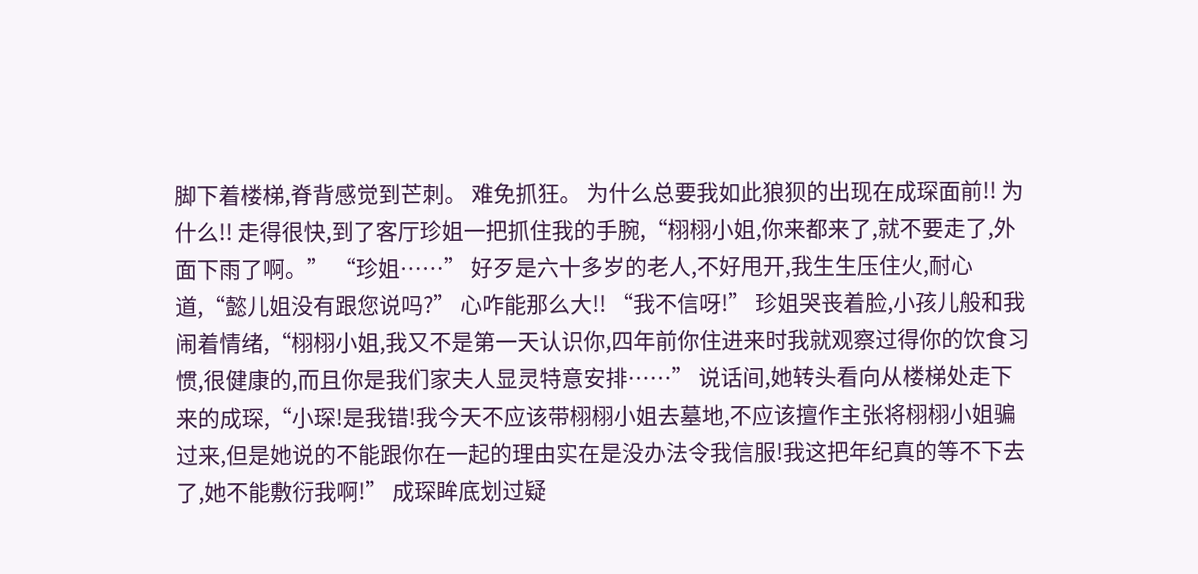脚下着楼梯,脊背感觉到芒刺。 难免抓狂。 为什么总要我如此狼狈的出现在成琛面前!! 为什么!! 走得很快,到了客厅珍姐一把抓住我的手腕,“栩栩小姐,你来都来了,就不要走了,外面下雨了啊。” “珍姐……” 好歹是六十多岁的老人,不好甩开,我生生压住火,耐心道,“懿儿姐没有跟您说吗?” 心咋能那么大!! “我不信呀!” 珍姐哭丧着脸,小孩儿般和我闹着情绪,“栩栩小姐,我又不是第一天认识你,四年前你住进来时我就观察过得你的饮食习惯,很健康的,而且你是我们家夫人显灵特意安排……” 说话间,她转头看向从楼梯处走下来的成琛,“小琛!是我错!我今天不应该带栩栩小姐去墓地,不应该擅作主张将栩栩小姐骗过来,但是她说的不能跟你在一起的理由实在是没办法令我信服!我这把年纪真的等不下去了,她不能敷衍我啊!” 成琛眸底划过疑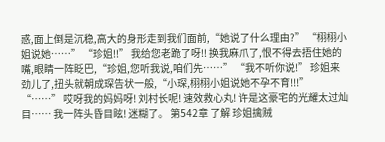惑,面上倒是沉稳,高大的身形走到我们面前,“她说了什么理由?” “栩栩小姐说她……” “珍姐!!” 我给您老跪了呀!! 换我麻爪了,恨不得去捂住她的嘴,眼睛一阵眨巴,“珍姐,您听我说,咱们先……” “我不听你说!” 珍姐来劲儿了,扭头就朝成琛告状一般,“小琛,栩栩小姐说她不孕不育!!!” “……” 哎呀我的妈妈呀! 刘村长呢! 速效救心丸! 许是这豪宅的光耀太过灿目…… 我一阵头昏目眩! 迷糊了。 第542章 了解 珍姐擒贼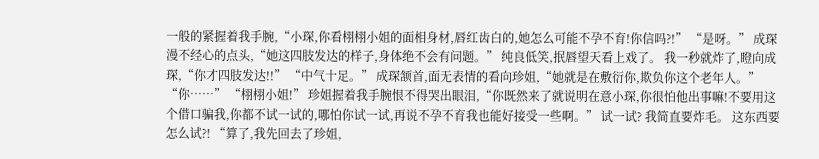一般的紧握着我手腕,“小琛,你看栩栩小姐的面相身材,唇红齿白的,她怎么可能不孕不育!你信吗?!” “是呀。” 成琛漫不经心的点头,“她这四肢发达的样子,身体绝不会有问题。” 纯良低笑,抿唇望天看上戏了。 我一秒就炸了,瞪向成琛,“你才四肢发达!!” “中气十足。” 成琛颔首,面无表情的看向珍姐,“她就是在敷衍你,欺负你这个老年人。” “你……” “栩栩小姐!” 珍姐握着我手腕恨不得哭出眼泪,“你既然来了就说明在意小琛,你很怕他出事嘛!不要用这个借口骗我,你都不试一试的,哪怕你试一试,再说不孕不育我也能好接受一些啊。” 试一试? 我简直要炸毛。 这东西要怎么试?! “算了,我先回去了珍姐,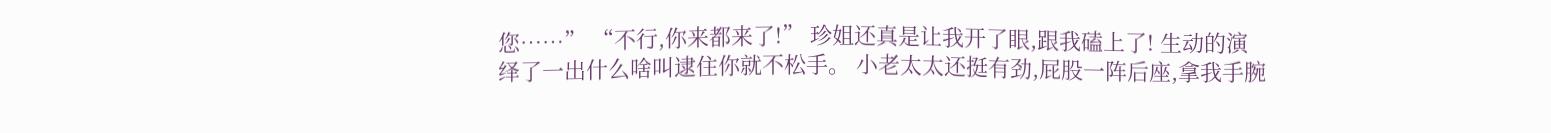您……” “不行,你来都来了!” 珍姐还真是让我开了眼,跟我磕上了! 生动的演绎了一出什么啥叫逮住你就不松手。 小老太太还挺有劲,屁股一阵后座,拿我手腕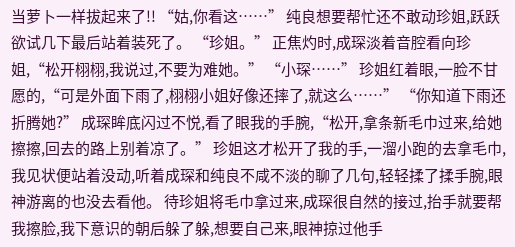当萝卜一样拔起来了!! “姑,你看这……” 纯良想要帮忙还不敢动珍姐,跃跃欲试几下最后站着装死了。 “珍姐。” 正焦灼时,成琛淡着音腔看向珍姐,“松开栩栩,我说过,不要为难她。” “小琛……” 珍姐红着眼,一脸不甘愿的,“可是外面下雨了,栩栩小姐好像还摔了,就这么……” “你知道下雨还折腾她?” 成琛眸底闪过不悦,看了眼我的手腕,“松开,拿条新毛巾过来,给她擦擦,回去的路上别着凉了。” 珍姐这才松开了我的手,一溜小跑的去拿毛巾,我见状便站着没动,听着成琛和纯良不咸不淡的聊了几句,轻轻揉了揉手腕,眼神游离的也没去看他。 待珍姐将毛巾拿过来,成琛很自然的接过,抬手就要帮我擦脸,我下意识的朝后躲了躲,想要自己来,眼神掠过他手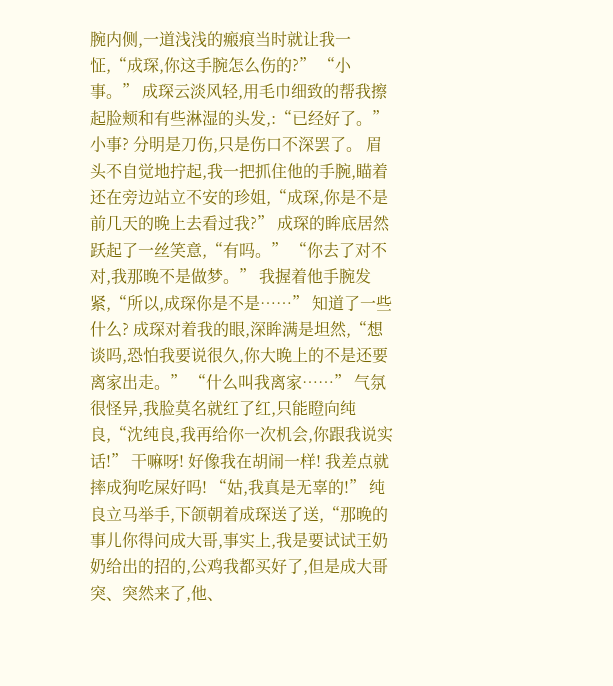腕内侧,一道浅浅的瘢痕当时就让我一怔,“成琛,你这手腕怎么伤的?” “小事。” 成琛云淡风轻,用毛巾细致的帮我擦起脸颊和有些淋湿的头发,:“已经好了。” 小事? 分明是刀伤,只是伤口不深罢了。 眉头不自觉地拧起,我一把抓住他的手腕,瞄着还在旁边站立不安的珍姐,“成琛,你是不是前几天的晚上去看过我?” 成琛的眸底居然跃起了一丝笑意,“有吗。” “你去了对不对,我那晚不是做梦。” 我握着他手腕发紧,“所以,成琛你是不是……” 知道了一些什么? 成琛对着我的眼,深眸满是坦然,“想谈吗,恐怕我要说很久,你大晚上的不是还要离家出走。” “什么叫我离家……” 气氛很怪异,我脸莫名就红了红,只能瞪向纯良,“沈纯良,我再给你一次机会,你跟我说实话!” 干嘛呀! 好像我在胡闹一样! 我差点就摔成狗吃屎好吗! “姑,我真是无辜的!” 纯良立马举手,下颌朝着成琛送了送,“那晚的事儿你得问成大哥,事实上,我是要试试王奶奶给出的招的,公鸡我都买好了,但是成大哥突、突然来了,他、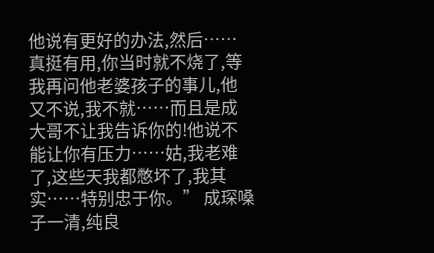他说有更好的办法,然后……真挺有用,你当时就不烧了,等我再问他老婆孩子的事儿,他又不说,我不就……而且是成大哥不让我告诉你的!他说不能让你有压力……姑,我老难了,这些天我都憋坏了,我其实……特别忠于你。” 成琛嗓子一清,纯良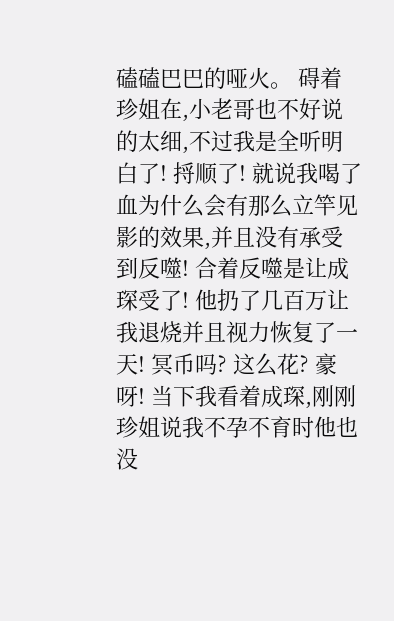磕磕巴巴的哑火。 碍着珍姐在,小老哥也不好说的太细,不过我是全听明白了! 捋顺了! 就说我喝了血为什么会有那么立竿见影的效果,并且没有承受到反噬! 合着反噬是让成琛受了! 他扔了几百万让我退烧并且视力恢复了一天! 冥币吗? 这么花? 豪呀! 当下我看着成琛,刚刚珍姐说我不孕不育时他也没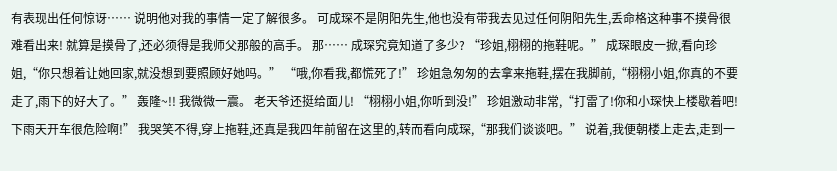有表现出任何惊讶…… 说明他对我的事情一定了解很多。 可成琛不是阴阳先生,他也没有带我去见过任何阴阳先生,丢命格这种事不摸骨很难看出来! 就算是摸骨了,还必须得是我师父那般的高手。 那…… 成琛究竟知道了多少? “珍姐,栩栩的拖鞋呢。” 成琛眼皮一掀,看向珍姐,“你只想着让她回家,就没想到要照顾好她吗。” “哦,你看我,都慌死了!” 珍姐急匆匆的去拿来拖鞋,摆在我脚前,“栩栩小姐,你真的不要走了,雨下的好大了。” 轰隆~!! 我微微一震。 老天爷还挺给面儿! “栩栩小姐,你听到没!” 珍姐激动非常,“打雷了!你和小琛快上楼歇着吧!下雨天开车很危险啊!” 我哭笑不得,穿上拖鞋,还真是我四年前留在这里的,转而看向成琛,“那我们谈谈吧。” 说着,我便朝楼上走去,走到一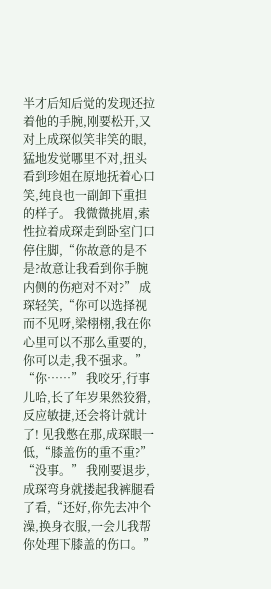半才后知后觉的发现还拉着他的手腕,刚要松开,又对上成琛似笑非笑的眼,猛地发觉哪里不对,扭头看到珍姐在原地抚着心口笑,纯良也一副卸下重担的样子。 我微微挑眉,索性拉着成琛走到卧室门口停住脚,“你故意的是不是?故意让我看到你手腕内侧的伤疤对不对?” 成琛轻笑,“你可以选择视而不见呀,梁栩栩,我在你心里可以不那么重要的,你可以走,我不强求。” “你……” 我咬牙,行事儿哈,长了年岁果然狡猾,反应敏捷,还会将计就计了! 见我憋在那,成琛眼一低,“膝盖伤的重不重?” “没事。” 我刚要退步,成琛弯身就搂起我裤腿看了看,“还好,你先去冲个澡,换身衣服,一会儿我帮你处理下膝盖的伤口。”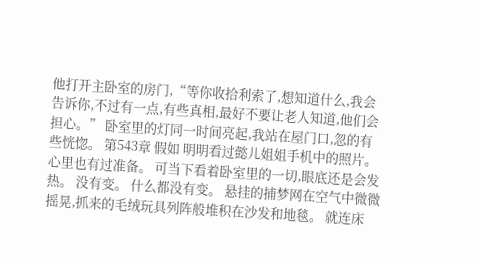他打开主卧室的房门,“等你收拾利索了,想知道什么,我会告诉你,不过有一点,有些真相,最好不要让老人知道,他们会担心。” 卧室里的灯同一时间亮起,我站在屋门口,忽的有些恍惚。 第543章 假如 明明看过懿儿姐姐手机中的照片。 心里也有过准备。 可当下看着卧室里的一切,眼底还是会发热。 没有变。 什么都没有变。 悬挂的捕梦网在空气中微微摇晃,抓来的毛绒玩具列阵般堆积在沙发和地毯。 就连床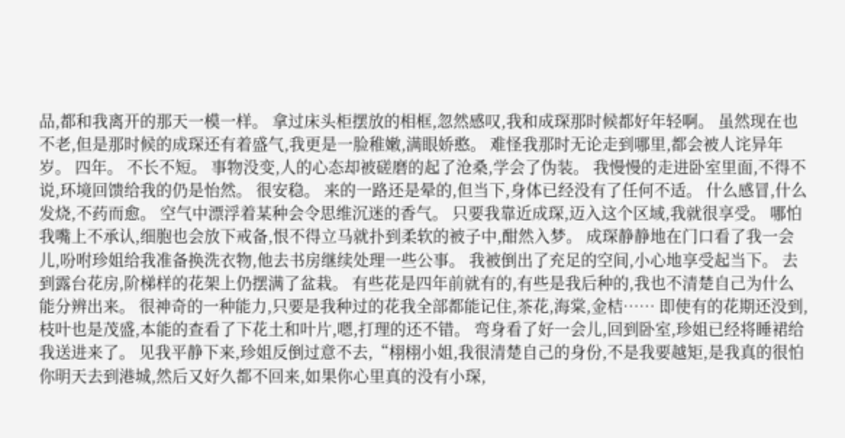品,都和我离开的那天一模一样。 拿过床头柜摆放的相框,忽然感叹,我和成琛那时候都好年轻啊。 虽然现在也不老,但是那时候的成琛还有着盛气,我更是一脸稚嫩,满眼娇憨。 难怪我那时无论走到哪里,都会被人诧异年岁。 四年。 不长不短。 事物没变,人的心态却被磋磨的起了沧桑,学会了伪装。 我慢慢的走进卧室里面,不得不说,环境回馈给我的仍是怡然。 很安稳。 来的一路还是晕的,但当下,身体已经没有了任何不适。 什么感冒,什么发烧,不药而愈。 空气中漂浮着某种会令思维沉迷的香气。 只要我靠近成琛,迈入这个区域,我就很享受。 哪怕我嘴上不承认,细胞也会放下戒备,恨不得立马就扑到柔软的被子中,酣然入梦。 成琛静静地在门口看了我一会儿,吩咐珍姐给我准备换洗衣物,他去书房继续处理一些公事。 我被倒出了充足的空间,小心地享受起当下。 去到露台花房,阶梯样的花架上仍摆满了盆栽。 有些花是四年前就有的,有些是我后种的,我也不清楚自己为什么能分辨出来。 很神奇的一种能力,只要是我种过的花我全部都能记住,茶花,海棠,金桔…… 即使有的花期还没到,枝叶也是茂盛,本能的查看了下花土和叶片,嗯,打理的还不错。 弯身看了好一会儿,回到卧室,珍姐已经将睡裙给我送进来了。 见我平静下来,珍姐反倒过意不去,“栩栩小姐,我很清楚自己的身份,不是我要越矩,是我真的很怕你明天去到港城,然后又好久都不回来,如果你心里真的没有小琛,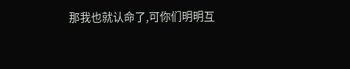那我也就认命了,可你们明明互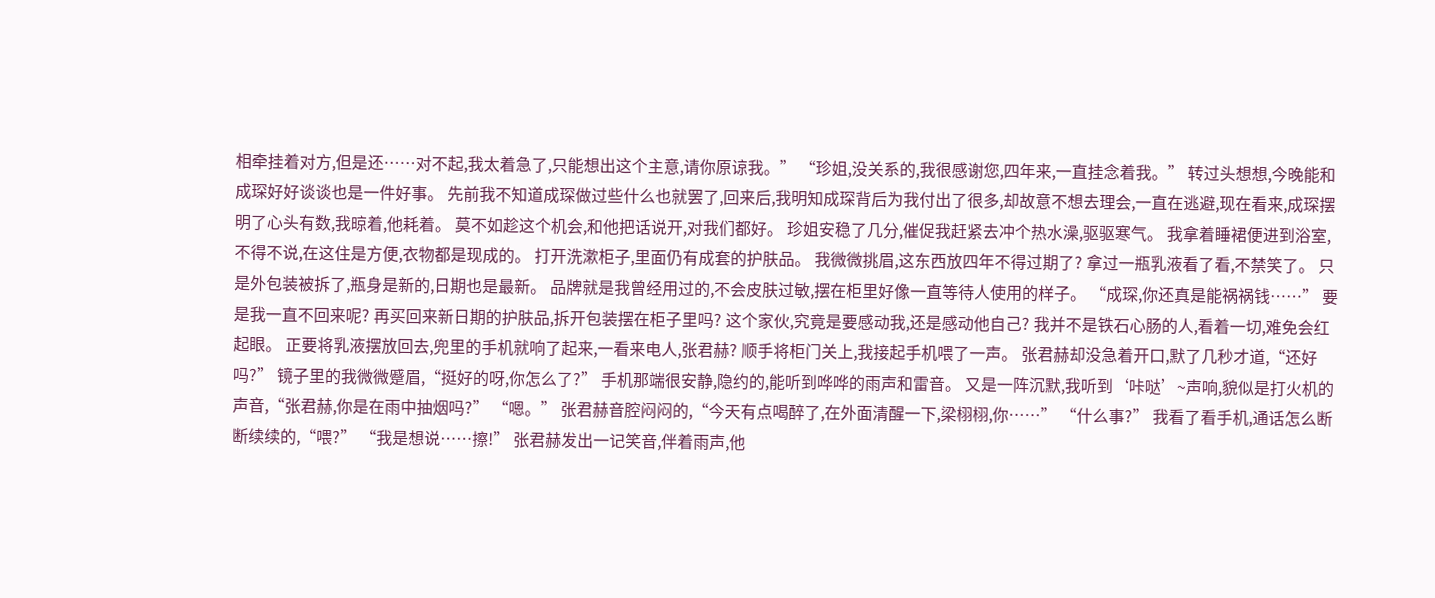相牵挂着对方,但是还……对不起,我太着急了,只能想出这个主意,请你原谅我。” “珍姐,没关系的,我很感谢您,四年来,一直挂念着我。” 转过头想想,今晚能和成琛好好谈谈也是一件好事。 先前我不知道成琛做过些什么也就罢了,回来后,我明知成琛背后为我付出了很多,却故意不想去理会,一直在逃避,现在看来,成琛摆明了心头有数,我晾着,他耗着。 莫不如趁这个机会,和他把话说开,对我们都好。 珍姐安稳了几分,催促我赶紧去冲个热水澡,驱驱寒气。 我拿着睡裙便进到浴室,不得不说,在这住是方便,衣物都是现成的。 打开洗漱柜子,里面仍有成套的护肤品。 我微微挑眉,这东西放四年不得过期了? 拿过一瓶乳液看了看,不禁笑了。 只是外包装被拆了,瓶身是新的,日期也是最新。 品牌就是我曾经用过的,不会皮肤过敏,摆在柜里好像一直等待人使用的样子。 “成琛,你还真是能祸祸钱……” 要是我一直不回来呢? 再买回来新日期的护肤品,拆开包装摆在柜子里吗? 这个家伙,究竟是要感动我,还是感动他自己? 我并不是铁石心肠的人,看着一切,难免会红起眼。 正要将乳液摆放回去,兜里的手机就响了起来,一看来电人,张君赫? 顺手将柜门关上,我接起手机喂了一声。 张君赫却没急着开口,默了几秒才道,“还好吗?” 镜子里的我微微蹙眉,“挺好的呀,你怎么了?” 手机那端很安静,隐约的,能听到哗哗的雨声和雷音。 又是一阵沉默,我听到‘咔哒’~声响,貌似是打火机的声音,“张君赫,你是在雨中抽烟吗?” “嗯。” 张君赫音腔闷闷的,“今天有点喝醉了,在外面清醒一下,梁栩栩,你……” “什么事?” 我看了看手机,通话怎么断断续续的,“喂?” “我是想说……擦!” 张君赫发出一记笑音,伴着雨声,他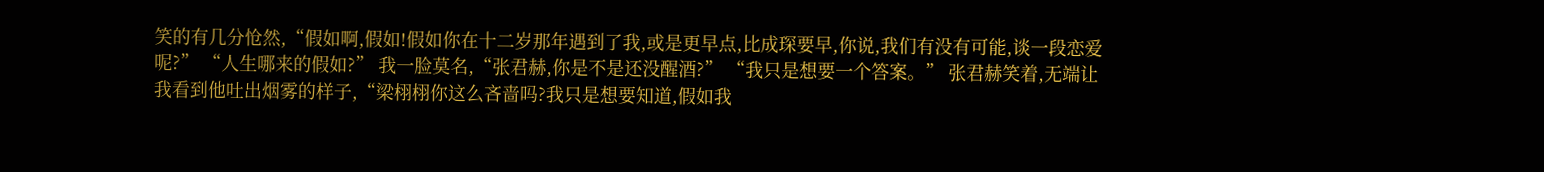笑的有几分怆然,“假如啊,假如!假如你在十二岁那年遇到了我,或是更早点,比成琛要早,你说,我们有没有可能,谈一段恋爱呢?” “人生哪来的假如?” 我一脸莫名,“张君赫,你是不是还没醒酒?” “我只是想要一个答案。” 张君赫笑着,无端让我看到他吐出烟雾的样子,“梁栩栩你这么吝啬吗?我只是想要知道,假如我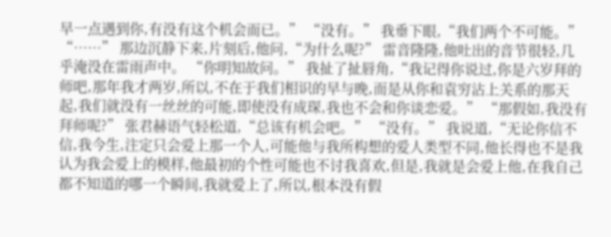早一点遇到你,有没有这个机会而已。” “没有。” 我垂下眼,“我们两个不可能。” “……” 那边沉静下来,片刻后,他问,“为什么呢?” 雷音隆隆,他吐出的音节很轻,几乎淹没在雷雨声中。 “你明知故问。” 我扯了扯唇角,“我记得你说过,你是六岁拜的师吧,那年我才两岁,所以,不在于我们相识的早与晚,而是从你和袁穷沾上关系的那天起,我们就没有一丝丝的可能,即使没有成琛,我也不会和你谈恋爱。” “那假如,我没有拜师呢?” 张君赫语气轻松道,“总该有机会吧。” “没有。” 我说道,“无论你信不信,我今生,注定只会爱上那一个人,可能他与我所构想的爱人类型不同,他长得也不是我认为我会爱上的模样,他最初的个性可能也不讨我喜欢,但是,我就是会爱上他,在我自己都不知道的哪一个瞬间,我就爱上了,所以,根本没有假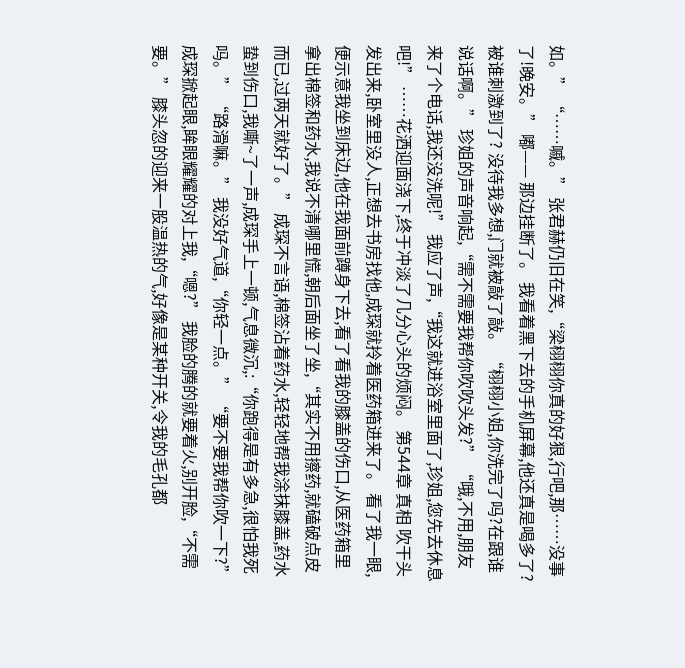如。” “……嘁。” 张君赫仍旧在笑,“梁栩栩你真的好狠,行吧,那……没事了!晚安。” 嘟—— 那边挂断了。 我看着黑下去的手机屏幕,他还真是喝多了? 被谁刺激到了? 没待我多想,门就被敲了敲。 “栩栩小姐,你洗完了吗?在跟谁说话啊。” 珍姐的声音响起,“需不需要我帮你吹吹头发?” “哦,不用,朋友来了个电话,我还没洗呢!” 我应了声,“我这就进浴室里面了,珍姐,您先去休息吧!” ……花洒迎面浇下,终于冲淡了几分心头的烦闷。 第544章 真相 吹干头发出来,卧室里没人,正想去书房找他,成琛就拎着医药箱进来了。 看了我一眼,便示意我坐到床边,他在我面前蹲身下去,看了看我的膝盖的伤口,从医药箱里拿出棉签和药水,我说不清哪里慌,朝后面坐了坐,“其实不用擦药,就磕破点皮而已,过两天就好了。” 成琛不言语,棉签沾着药水,轻轻地帮我涂抹膝盖,药水蛰到伤口,我嘶~了一声,成琛手上一顿,气息微沉,:“你跑得是有多急,很怕我死吗。” “路滑嘛。” 我没好气道,“你轻一点。” “要不要我帮你吹一下?” 成琛掀起眼,眸眼耀耀的对上我,“嗯?” 我脸的腾的就要着火,别开脸,“不需要。” 膝头忽的迎来一股温热的气,好像是某种开关,令我的毛孔都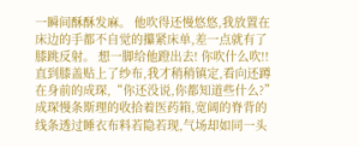一瞬间酥酥发麻。 他吹得还慢悠悠,我放置在床边的手都不自觉的攥紧床单,差一点就有了膝跳反射。 想一脚给他蹬出去! 你吹什么吹!! 直到膝盖贴上了纱布,我才稍稍镇定,看向还蹲在身前的成琛,“你还没说,你都知道些什么?” 成琛慢条斯理的收拾着医药箱,宽阔的脊背的线条透过睡衣布料若隐若现,气场却如同一头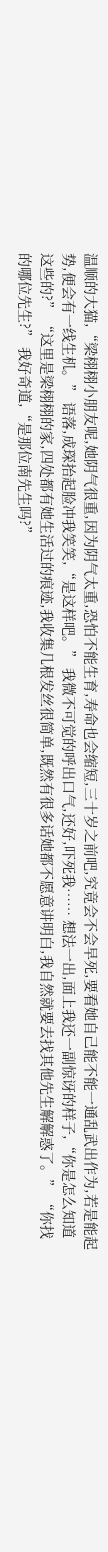温顺的大猫,“梁栩栩小朋友呢,她阴气很重,因为阴气太重,恐怕不能生育,寿命也会缩短,三十岁之前吧,究竟会不会早死,要看她自己能不能一通乱武出作为,若是能起势,便会有一线生机。” 语落,成琛抬起脸冲我笑笑,“是这样吧。” 我微不可觉的呼出口气,还好,吓死我…… 想法一出,面上我还一副惊讶的样子,“你是怎么知道这些的?” “这里是梁栩栩的家,四处都有她生活过的痕迹,我收集几根发丝很简单,既然有很多话她都不愿意讲明白,我自然就要去找其他先生解解惑了。” “你找的哪位先生?” 我好奇道,“是那位南先生吗?”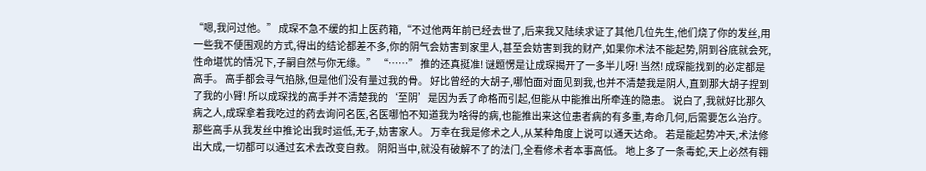“嗯,我问过他。” 成琛不急不缓的扣上医药箱,“不过他两年前已经去世了,后来我又陆续求证了其他几位先生,他们烧了你的发丝,用一些我不便围观的方式,得出的结论都差不多,你的阴气会妨害到家里人,甚至会妨害到我的财产,如果你术法不能起势,阴到谷底就会死,性命堪忧的情况下,子嗣自然与你无缘。” “……” 推的还真挺准! 谜题愣是让成琛揭开了一多半儿呀! 当然! 成琛能找到的必定都是高手。 高手都会寻气掐脉,但是他们没有量过我的骨。 好比曾经的大胡子,哪怕面对面见到我,也并不清楚我是阴人,直到那大胡子捏到了我的小臂! 所以成琛找的高手并不清楚我的‘至阴’是因为丢了命格而引起,但能从中能推出所牵连的隐患。 说白了,我就好比那久病之人,成琛拿着我吃过的药去询问名医,名医哪怕不知道我为啥得的病,也能推出来这位患者病的有多重,寿命几何,后需要怎么治疗。 那些高手从我发丝中推论出我时运低,无子,妨害家人。 万幸在我是修术之人,从某种角度上说可以通天达命。 若是能起势冲天,术法修出大成,一切都可以通过玄术去改变自救。 阴阳当中,就没有破解不了的法门,全看修术者本事高低。 地上多了一条毒蛇,天上必然有翱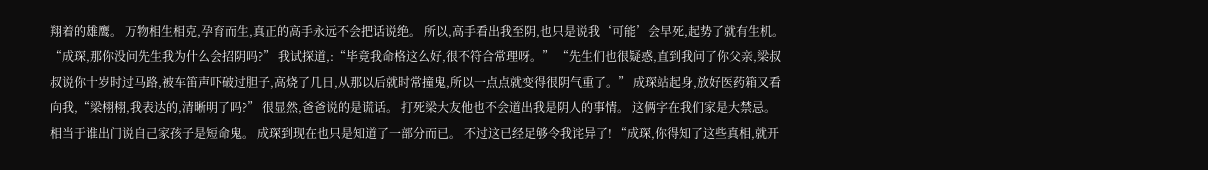翔着的雄鹰。 万物相生相克,孕育而生,真正的高手永远不会把话说绝。 所以,高手看出我至阴,也只是说我‘可能’会早死,起势了就有生机。 “成琛,那你没问先生我为什么会招阴吗?” 我试探道,:“毕竟我命格这么好,很不符合常理呀。” “先生们也很疑惑,直到我问了你父亲,梁叔叔说你十岁时过马路,被车笛声吓破过胆子,高烧了几日,从那以后就时常撞鬼,所以一点点就变得很阴气重了。” 成琛站起身,放好医药箱又看向我,“梁栩栩,我表达的,清晰明了吗?” 很显然,爸爸说的是谎话。 打死梁大友他也不会道出我是阴人的事情。 这俩字在我们家是大禁忌。 相当于谁出门说自己家孩子是短命鬼。 成琛到现在也只是知道了一部分而已。 不过这已经足够令我诧异了! “成琛,你得知了这些真相,就开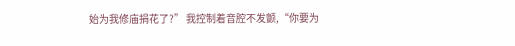始为我修庙捐花了?” 我控制着音腔不发颤,“你要为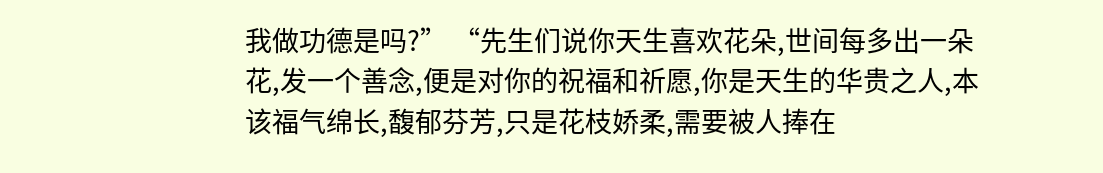我做功德是吗?” “先生们说你天生喜欢花朵,世间每多出一朵花,发一个善念,便是对你的祝福和祈愿,你是天生的华贵之人,本该福气绵长,馥郁芬芳,只是花枝娇柔,需要被人捧在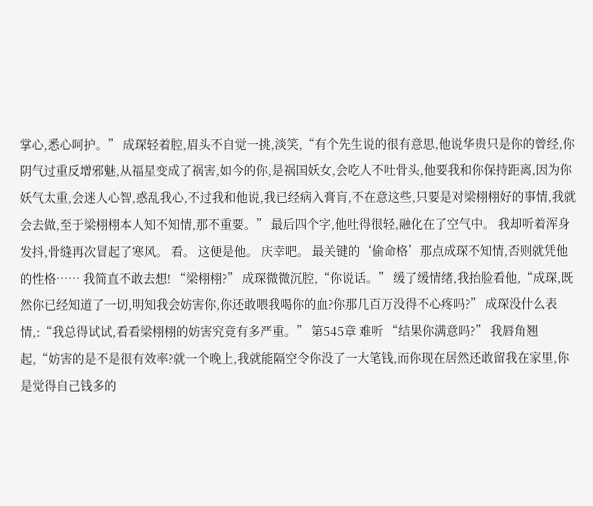掌心,悉心呵护。” 成琛轻着腔,眉头不自觉一挑,淡笑,“有个先生说的很有意思,他说华贵只是你的曾经,你阴气过重反增邪魅,从福星变成了祸害,如今的你,是祸国妖女,会吃人不吐骨头,他要我和你保持距离,因为你妖气太重,会迷人心智,惑乱我心,不过我和他说,我已经病入膏肓,不在意这些,只要是对梁栩栩好的事情,我就会去做,至于梁栩栩本人知不知情,那不重要。” 最后四个字,他吐得很轻,融化在了空气中。 我却听着浑身发抖,骨缝再次冒起了寒风。 看。 这便是他。 庆幸吧。 最关键的‘偷命格’那点成琛不知情,否则就凭他的性格…… 我简直不敢去想! “梁栩栩?” 成琛微微沉腔,“你说话。” 缓了缓情绪,我抬脸看他,“成琛,既然你已经知道了一切,明知我会妨害你,你还敢喂我喝你的血?你那几百万没得不心疼吗?” 成琛没什么表情,:“我总得试试,看看梁栩栩的妨害究竟有多严重。” 第545章 难听 “结果你满意吗?” 我唇角翘起,“妨害的是不是很有效率?就一个晚上,我就能隔空令你没了一大笔钱,而你现在居然还敢留我在家里,你是觉得自己钱多的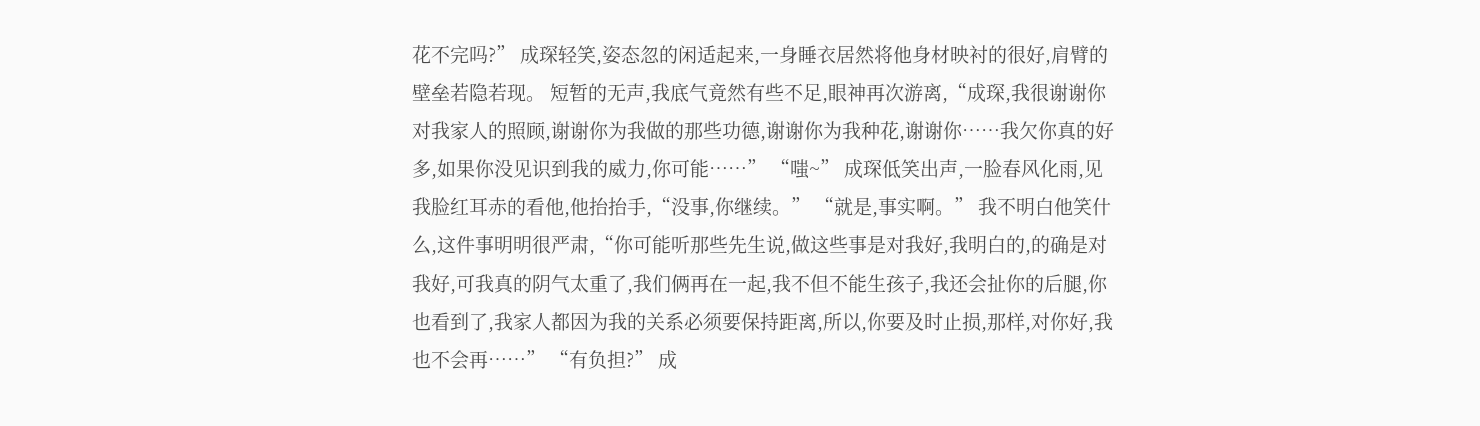花不完吗?” 成琛轻笑,姿态忽的闲适起来,一身睡衣居然将他身材映衬的很好,肩臂的壁垒若隐若现。 短暂的无声,我底气竟然有些不足,眼神再次游离,“成琛,我很谢谢你对我家人的照顾,谢谢你为我做的那些功德,谢谢你为我种花,谢谢你……我欠你真的好多,如果你没见识到我的威力,你可能……” “嗤~” 成琛低笑出声,一脸春风化雨,见我脸红耳赤的看他,他抬抬手,“没事,你继续。” “就是,事实啊。” 我不明白他笑什么,这件事明明很严肃,“你可能听那些先生说,做这些事是对我好,我明白的,的确是对我好,可我真的阴气太重了,我们俩再在一起,我不但不能生孩子,我还会扯你的后腿,你也看到了,我家人都因为我的关系必须要保持距离,所以,你要及时止损,那样,对你好,我也不会再……” “有负担?” 成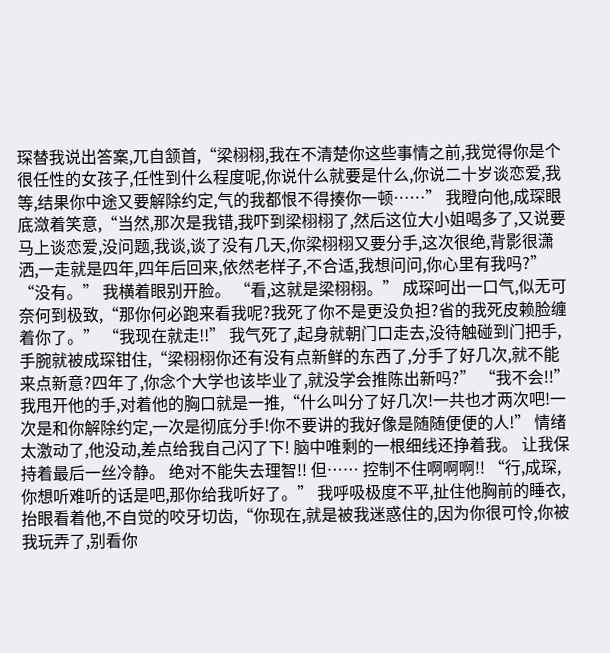琛替我说出答案,兀自颔首,“梁栩栩,我在不清楚你这些事情之前,我觉得你是个很任性的女孩子,任性到什么程度呢,你说什么就要是什么,你说二十岁谈恋爱,我等,结果你中途又要解除约定,气的我都恨不得揍你一顿……” 我瞪向他,成琛眼底潋着笑意,“当然,那次是我错,我吓到梁栩栩了,然后这位大小姐喝多了,又说要马上谈恋爱,没问题,我谈,谈了没有几天,你梁栩栩又要分手,这次很绝,背影很潇洒,一走就是四年,四年后回来,依然老样子,不合适,我想问问,你心里有我吗?” “没有。” 我横着眼别开脸。 “看,这就是梁栩栩。” 成琛呵出一口气,似无可奈何到极致,“那你何必跑来看我呢?我死了你不是更没负担?省的我死皮赖脸缠着你了。” “我现在就走!!” 我气死了,起身就朝门口走去,没待触碰到门把手,手腕就被成琛钳住,“梁栩栩你还有没有点新鲜的东西了,分手了好几次,就不能来点新意?四年了,你念个大学也该毕业了,就没学会推陈出新吗?” “我不会!!” 我甩开他的手,对着他的胸口就是一推,“什么叫分了好几次!一共也才两次吧!一次是和你解除约定,一次是彻底分手!你不要讲的我好像是随随便便的人!” 情绪太激动了,他没动,差点给我自己闪了下! 脑中唯剩的一根细线还挣着我。 让我保持着最后一丝冷静。 绝对不能失去理智!! 但…… 控制不住啊啊啊!! “行,成琛,你想听难听的话是吧,那你给我听好了。” 我呼吸极度不平,扯住他胸前的睡衣,抬眼看着他,不自觉的咬牙切齿,“你现在,就是被我迷惑住的,因为你很可怜,你被我玩弄了,别看你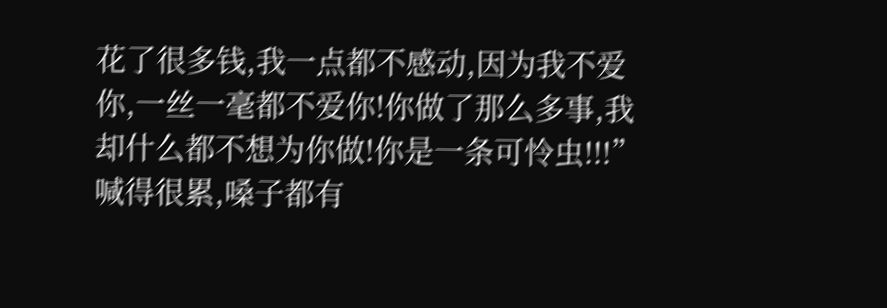花了很多钱,我一点都不感动,因为我不爱你,一丝一毫都不爱你!你做了那么多事,我却什么都不想为你做!你是一条可怜虫!!!” 喊得很累,嗓子都有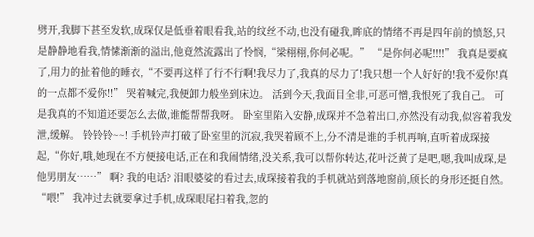劈开,我脚下甚至发软,成琛仅是低垂着眼看我,站的纹丝不动,也没有碰我,眸底的情绪不再是四年前的愤怒,只是静静地看我,情愫渐渐的溢出,他竟然流露出了怜悯,“梁栩栩,你何必呢。” “是你何必呢!!!!” 我真是要疯了,用力的扯着他的睡衣,“不要再这样了行不行啊!我尽力了,我真的尽力了!我只想一个人好好的!我不爱你!真的一点都不爱你!!” 哭着喊完,我便卸力般坐到床边。 活到今天,我面目全非,可恶可憎,我恨死了我自己。 可是我真的不知道还要怎么去做,谁能帮帮我呀。 卧室里陷入安静,成琛并不急着出口,亦然没有动我,似容着我发泄,缓解。 铃铃铃~~! 手机铃声打破了卧室里的沉寂,我哭着顾不上,分不清是谁的手机再响,直听着成琛接起,“你好,哦,她现在不方便接电话,正在和我闹情绪,没关系,我可以帮你转达,花叶泛黄了是吧,嗯,我叫成琛,是他男朋友……” 啊? 我的电话? 泪眼婆娑的看过去,成琛接着我的手机就站到落地窗前,颀长的身形还挺自然。 “喂!” 我冲过去就要拿过手机,成琛眼尾扫着我,忽的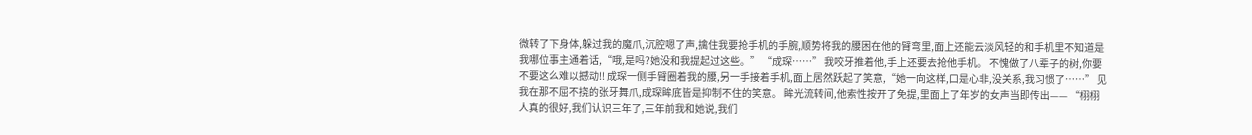微转了下身体,躲过我的魔爪,沉腔嗯了声,擒住我要抢手机的手腕,顺势将我的腰困在他的臂弯里,面上还能云淡风轻的和手机里不知道是我哪位事主通着话,“哦,是吗?她没和我提起过这些。” “成琛……” 我咬牙推着他,手上还要去抢他手机。 不愧做了八辈子的树,你要不要这么难以撼动!! 成琛一侧手臂圈着我的腰,另一手接着手机,面上居然跃起了笑意,“她一向这样,口是心非,没关系,我习惯了……” 见我在那不屈不挠的张牙舞爪,成琛眸底皆是抑制不住的笑意。 眸光流转间,他索性按开了免提,里面上了年岁的女声当即传出—— “栩栩人真的很好,我们认识三年了,三年前我和她说,我们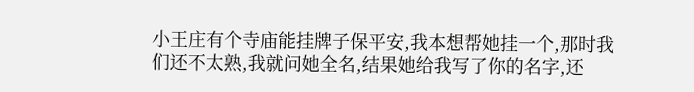小王庄有个寺庙能挂牌子保平安,我本想帮她挂一个,那时我们还不太熟,我就问她全名,结果她给我写了你的名字,还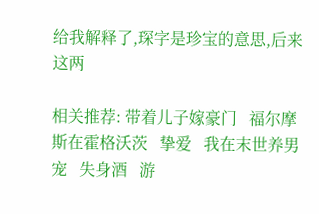给我解释了,琛字是珍宝的意思,后来这两

相关推荐: 带着儿子嫁豪门   福尔摩斯在霍格沃茨   挚爱   我在末世养男宠   失身酒   游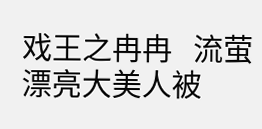戏王之冉冉   流萤   漂亮大美人被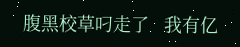腹黑校草叼走了   我有亿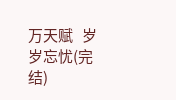万天赋   岁岁忘忧(完结)